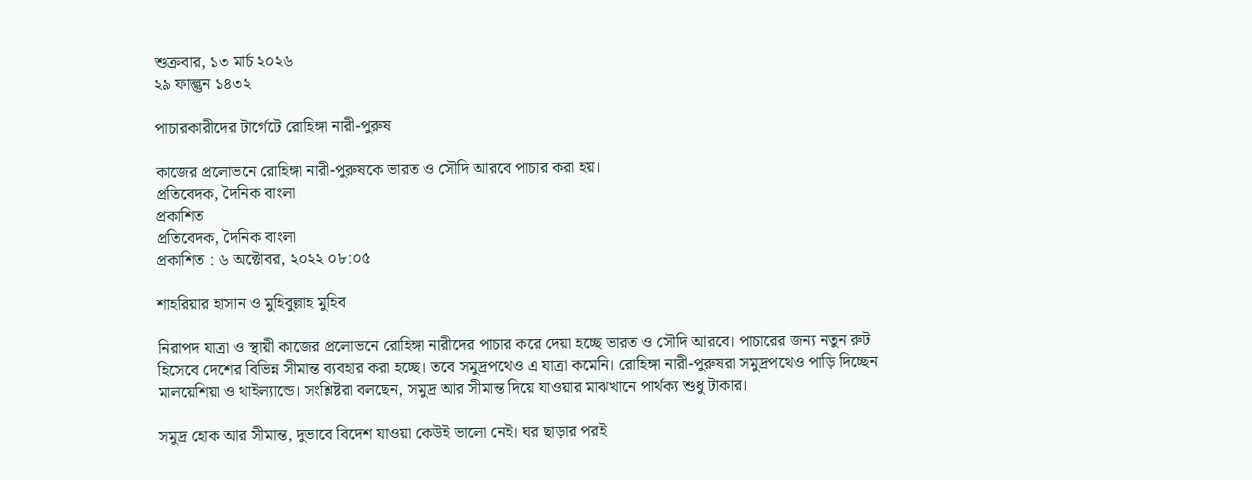শুক্রবার, ১৩ মার্চ ২০২৬
২৯ ফাল্গুন ১৪৩২

পাচারকারীদের টার্গেটে রোহিঙ্গা নারী-পুরুষ

কাজের প্রলোভনে রোহিঙ্গা নারী-পুরুষকে ভারত ও সৌদি আরবে পাচার করা হয়।
প্রতিবেদক, দৈনিক বাংলা
প্রকাশিত
প্রতিবেদক, দৈনিক বাংলা
প্রকাশিত : ৬ অক্টোবর, ২০২২ ০৮:০৫

শাহরিয়ার হাসান ও মুহিবুল্লাহ মুহিব

নিরাপদ যাত্রা ও স্থায়ী কাজের প্রলোভনে রোহিঙ্গা নারীদের পাচার করে দেয়া হচ্ছে ভারত ও সৌদি আরবে। পাচারের জন্য নতুন রুট হিসেবে দেশের বিভিন্ন সীমান্ত ব্যবহার করা হচ্ছে। তবে সমুদ্রপথেও এ যাত্রা কমেনি। রোহিঙ্গা নারী-পুরুষরা সমুদ্রপথেও পাড়ি দিচ্ছেন মালয়েশিয়া ও থাইল্যান্ডে। সংশ্লিষ্টরা বলছেন, সমুদ্র আর সীমান্ত দিয়ে যাওয়ার মাঝখানে পার্থক্য শুধু টাকার।

সমুদ্র হোক আর সীমান্ত, দুভাবে বিদেশ যাওয়া কেউই ভালো নেই। ঘর ছাড়ার পরই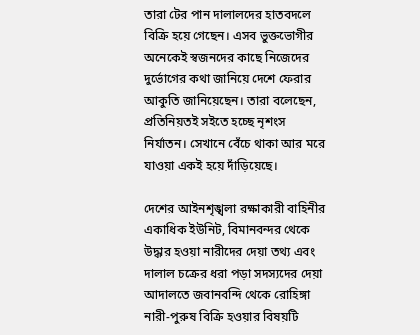তারা টের পান দালালদের হাতবদলে বিক্রি হয়ে গেছেন। এসব ভুক্তভোগীর অনেকেই স্বজনদের কাছে নিজেদের দুর্ভোগের কথা জানিয়ে দেশে ফেরার আকুতি জানিয়েছেন। তারা বলেছেন, প্রতিনিয়তই সইতে হচ্ছে নৃশংস নির্যাতন। সেখানে বেঁচে থাকা আর মরে যাওয়া একই হয়ে দাঁড়িয়েছে।

দেশের আইনশৃঙ্খলা রক্ষাকারী বাহিনীর একাধিক ইউনিট, বিমানবন্দর থেকে উদ্ধার হওয়া নারীদের দেয়া তথ্য এবং দালাল চক্রের ধরা পড়া সদস্যদের দেয়া আদালতে জবানবন্দি থেকে রোহিঙ্গা নারী-পুরুষ বিক্রি হওয়ার বিষয়টি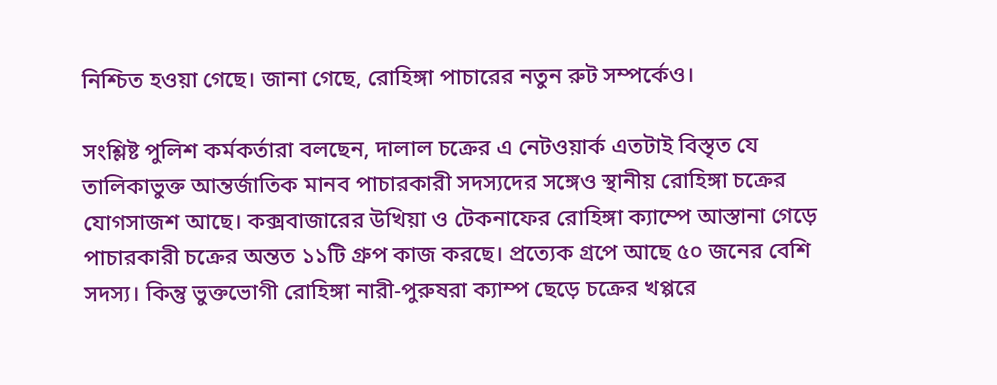নিশ্চিত হওয়া গেছে। জানা গেছে, রোহিঙ্গা পাচারের নতুন রুট সম্পর্কেও।

সংশ্লিষ্ট পুলিশ কর্মকর্তারা বলছেন, দালাল চক্রের এ নেটওয়ার্ক এতটাই বিস্তৃত যে তালিকাভুক্ত আন্তর্জাতিক মানব পাচারকারী সদস্যদের সঙ্গেও স্থানীয় রোহিঙ্গা চক্রের যোগসাজশ আছে। কক্সবাজারের উখিয়া ও টেকনাফের রোহিঙ্গা ক্যাম্পে আস্তানা গেড়ে পাচারকারী চক্রের অন্তত ১১টি গ্রুপ কাজ করছে। প্রত্যেক গ্রপে আছে ৫০ জনের বেশি সদস্য। কিন্তু ভুক্তভোগী রোহিঙ্গা নারী-পুরুষরা ক্যাম্প ছেড়ে চক্রের খপ্পরে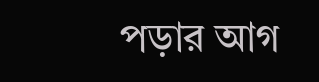পড়ার আগ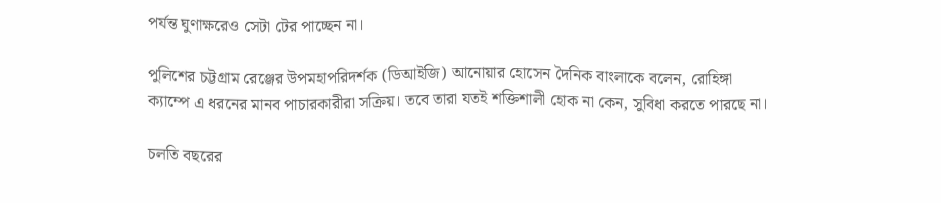পর্যন্ত ঘুণাক্ষরেও সেটা টের পাচ্ছেন না।

পুলিশের চট্টগ্রাম রেঞ্জের উপমহাপরিদর্শক (ডিআইজি) আনোয়ার হোসেন দৈনিক বাংলাকে বলেন, রোহিঙ্গা ক্যাম্পে এ ধরনের মানব পাচারকারীরা সক্রিয়। তবে তারা যতই শক্তিশালী হোক না কেন, সুবিধা করতে পারছে না।

চলতি বছরের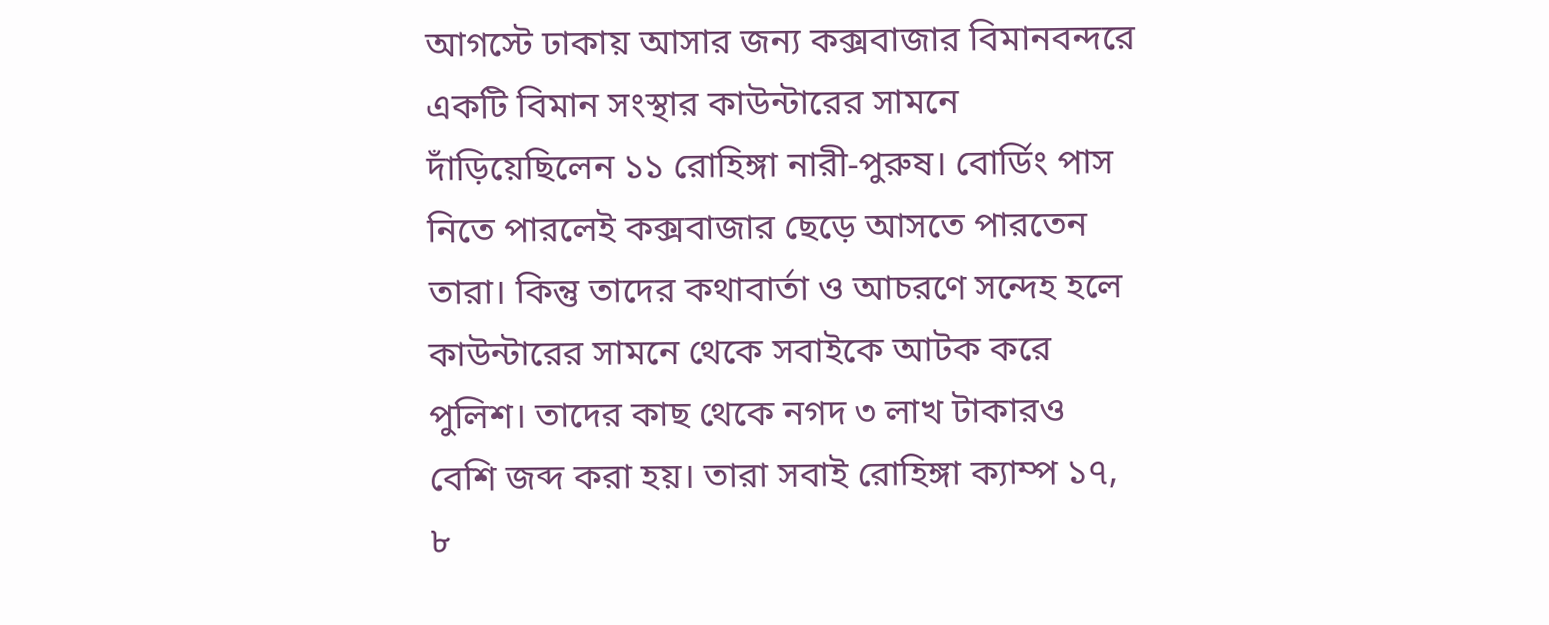আগস্টে ঢাকায় আসার জন্য কক্সবাজার বিমানবন্দরে একটি বিমান সংস্থার কাউন্টারের সামনে দাঁড়িয়েছিলেন ১১ রোহিঙ্গা নারী-পুরুষ। বোর্ডিং পাস নিতে পারলেই কক্সবাজার ছেড়ে আসতে পারতেন তারা। কিন্তু তাদের কথাবার্তা ও আচরণে সন্দেহ হলে কাউন্টারের সামনে থেকে সবাইকে আটক করে পুলিশ। তাদের কাছ থেকে নগদ ৩ লাখ টাকারও বেশি জব্দ করা হয়। তারা সবাই রোহিঙ্গা ক্যাম্প ১৭, ৮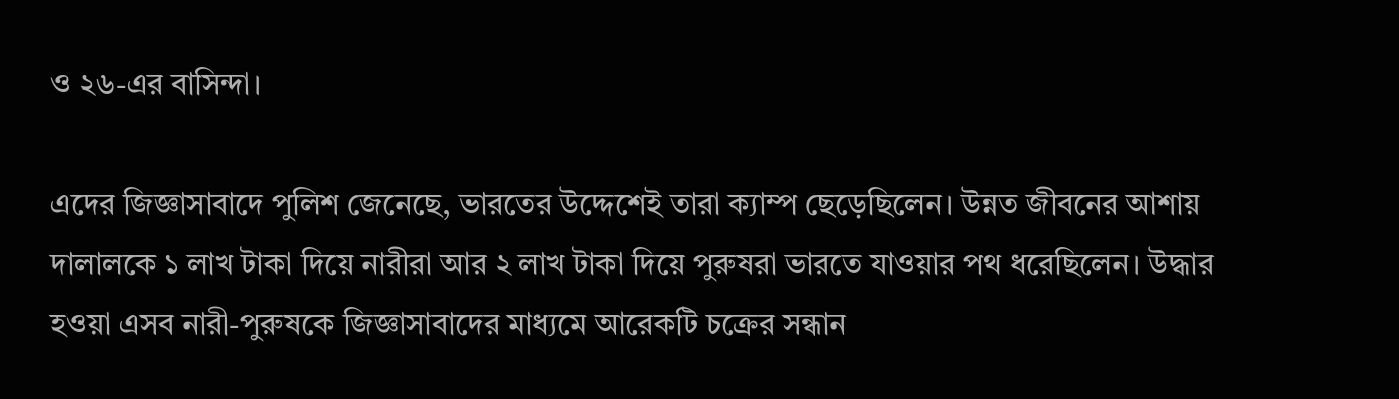ও ২৬-এর বাসিন্দা।

এদের জিজ্ঞাসাবাদে পুলিশ জেনেছে, ভারতের উদ্দেশেই তারা ক্যাম্প ছেড়েছিলেন। উন্নত জীবনের আশায় দালালকে ১ লাখ টাকা দিয়ে নারীরা আর ২ লাখ টাকা দিয়ে পুরুষরা ভারতে যাওয়ার পথ ধরেছিলেন। উদ্ধার হওয়া এসব নারী-পুরুষকে জিজ্ঞাসাবাদের মাধ্যমে আরেকটি চক্রের সন্ধান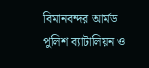বিমানবন্দর আর্মড পুলিশ ব্যাটালিয়ন ও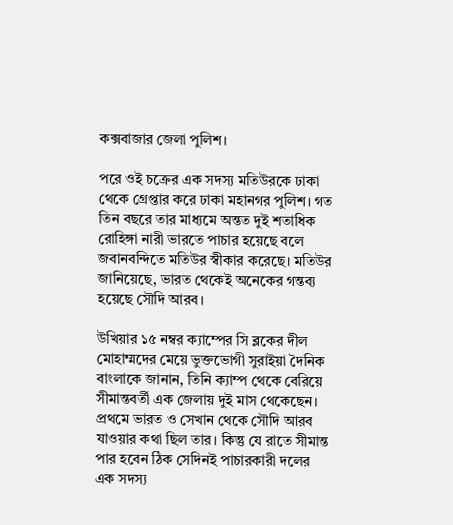কক্সবাজার জেলা পুলিশ।

পরে ওই চক্রের এক সদস্য মতিউরকে ঢাকা থেকে গ্রেপ্তার করে ঢাকা মহানগর পুলিশ। গত তিন বছরে তার মাধ্যমে অন্তত দুই শতাধিক রোহিঙ্গা নারী ভারতে পাচার হয়েছে বলে জবানবন্দিতে মতিউর স্বীকার করেছে। মতিউর জানিয়েছে, ভারত থেকেই অনেকের গন্তব্য হয়েছে সৌদি আরব।

উখিয়ার ১৫ নম্বর ক্যাম্পের সি ব্লকের দীল মোহাম্মদের মেয়ে ভুক্তভোগী সুরাইয়া দৈনিক বাংলাকে জানান, তিনি ক্যাম্প থেকে বেরিয়ে সীমান্তবর্তী এক জেলায় দুই মাস থেকেছেন। প্রথমে ভারত ও সেখান থেকে সৌদি আরব যাওয়ার কথা ছিল তার। কিন্তু যে রাতে সীমান্ত পার হবেন ঠিক সেদিনই পাচারকারী দলের এক সদস্য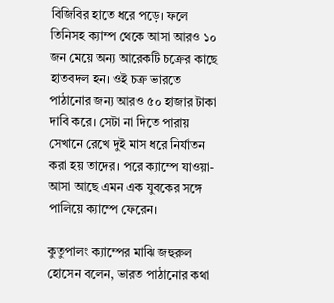বিজিবির হাতে ধরে পড়ে। ফলে তিনিসহ ক্যাম্প থেকে আসা আরও ১০ জন মেয়ে অন্য আরেকটি চক্রের কাছে হাতবদল হন। ওই চক্র ভারতে পাঠানোর জন্য আরও ৫০ হাজার টাকা দাবি করে। সেটা না দিতে পারায় সেখানে রেখে দুই মাস ধরে নির্যাতন করা হয় তাদের। পরে ক্যাম্পে যাওয়া-আসা আছে এমন এক যুবকের সঙ্গে পালিয়ে ক্যাম্পে ফেরেন।

কুতুপালং ক্যাম্পের মাঝি জহুরুল হোসেন বলেন, ভারত পাঠানোর কথা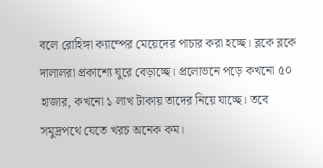বলে রোহিঙ্গা ক্যাম্পের মেয়েদের পাচার করা হচ্ছে। ব্লকে ব্লকে দালালরা প্রকাশ্যে ঘুরে বেড়াচ্ছে। প্রলোভনে পড়ে কখনো ৫০ হাজার, কখনো ১ লাখ টাকায় তাদের নিয়ে যাচ্ছে। তবে সমুদ্রপথে যেতে খরচ অনেক কম।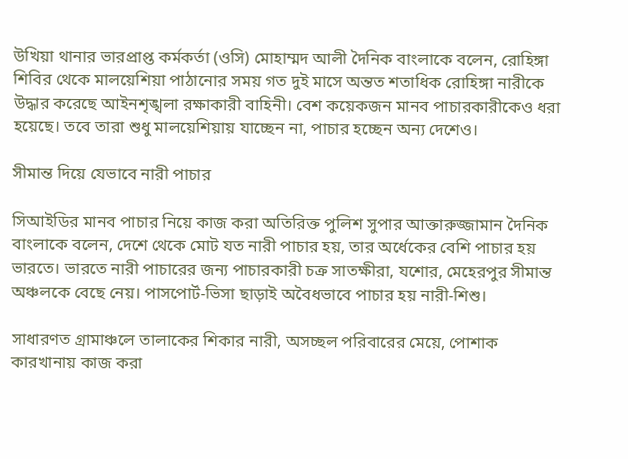উখিয়া থানার ভারপ্রাপ্ত কর্মকর্তা (ওসি) মোহাম্মদ আলী দৈনিক বাংলাকে বলেন, রোহিঙ্গা শিবির থেকে মালয়েশিয়া পাঠানোর সময় গত দুই মাসে অন্তত শতাধিক রোহিঙ্গা নারীকে উদ্ধার করেছে আইনশৃঙ্খলা রক্ষাকারী বাহিনী। বেশ কয়েকজন মানব পাচারকারীকেও ধরা হয়েছে। তবে তারা শুধু মালয়েশিয়ায় যাচ্ছেন না, পাচার হচ্ছেন অন্য দেশেও।

সীমান্ত দিয়ে যেভাবে নারী পাচার

সিআইডির মানব পাচার নিয়ে কাজ করা অতিরিক্ত পুলিশ সুপার আক্তারুজ্জামান দৈনিক বাংলাকে বলেন, দেশে থেকে মোট যত নারী পাচার হয়, তার অর্ধেকের বেশি পাচার হয় ভারতে। ভারতে নারী পাচারের জন্য পাচারকারী চক্র সাতক্ষীরা, যশোর, মেহেরপুর সীমান্ত অঞ্চলকে বেছে নেয়। পাসপোর্ট-ভিসা ছাড়াই অবৈধভাবে পাচার হয় নারী-শিশু।

সাধারণত গ্রামাঞ্চলে তালাকের শিকার নারী, অসচ্ছল পরিবারের মেয়ে, পোশাক কারখানায় কাজ করা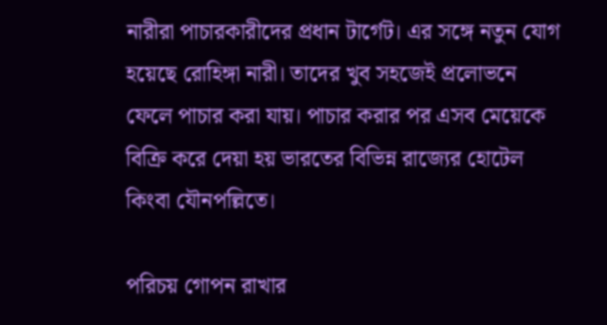নারীরা পাচারকারীদের প্রধান টার্গেট। এর সঙ্গে নতুন যোগ হয়েছে রোহিঙ্গা নারী। তাদের খুব সহজেই প্রলোভনে ফেলে পাচার করা যায়। পাচার করার পর এসব মেয়েকে বিক্রি করে দেয়া হয় ভারতের বিভিন্ন রাজ্যের হোটেল কিংবা যৌনপল্লিতে।

পরিচয় গোপন রাখার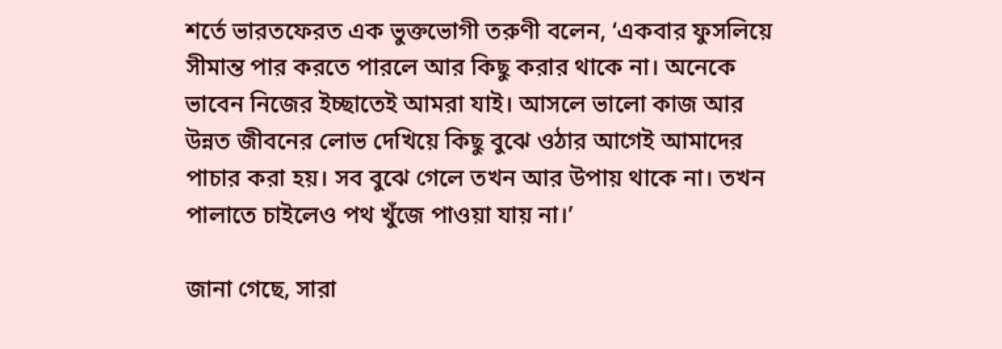শর্তে ভারতফেরত এক ভুক্তভোগী তরুণী বলেন, ‘একবার ফুসলিয়ে সীমান্ত পার করতে পারলে আর কিছু করার থাকে না। অনেকে ভাবেন নিজের ইচ্ছাতেই আমরা যাই। আসলে ভালো কাজ আর উন্নত জীবনের লোভ দেখিয়ে কিছু বুঝে ওঠার আগেই আমাদের পাচার করা হয়। সব বুঝে গেলে তখন আর উপায় থাকে না। তখন পালাতে চাইলেও পথ খুঁজে পাওয়া যায় না।’

জানা গেছে, সারা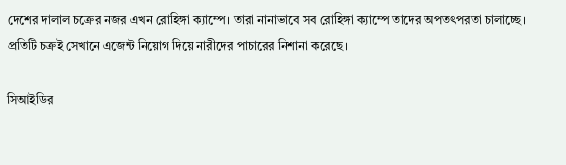দেশের দালাল চক্রের নজর এখন রোহিঙ্গা ক্যাম্পে। তারা নানাভাবে সব রোহিঙ্গা ক্যাম্পে তাদের অপতৎপরতা চালাচ্ছে। প্রতিটি চক্রই সেখানে এজেন্ট নিয়োগ দিয়ে নারীদের পাচারের নিশানা করেছে।

সিআইডির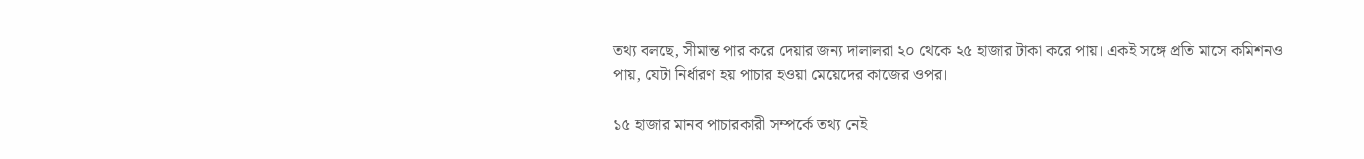তথ্য বলছে, সীমান্ত পার করে দেয়ার জন্য দালালরা ২০ থেকে ২৫ হাজার টাকা করে পায়। একই সঙ্গে প্রতি মাসে কমিশনও পায়, যেটা নির্ধারণ হয় পাচার হওয়া মেয়েদের কাজের ওপর।

১৫ হাজার মানব পাচারকারী সম্পর্কে তথ্য নেই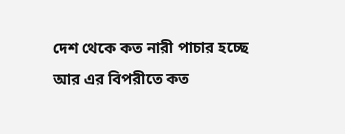দেশ থেকে কত নারী পাচার হচ্ছে আর এর বিপরীতে কত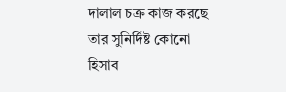দালাল চক্র কাজ করছে তার সুনির্দিষ্ট কোনো হিসাব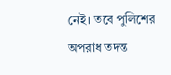নেই। তবে পুলিশের অপরাধ তদন্ত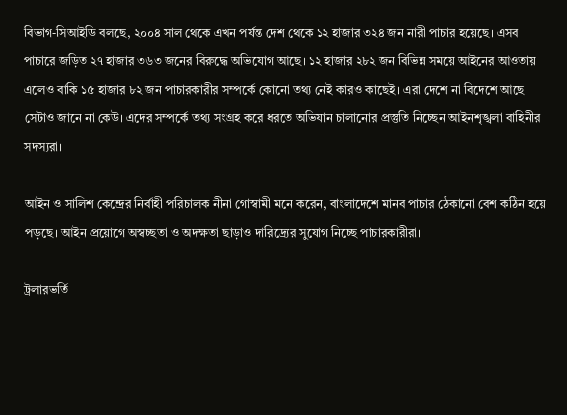বিভাগ-সিআইডি বলছে, ২০০৪ সাল থেকে এখন পর্যন্ত দেশ থেকে ১২ হাজার ৩২৪ জন নারী পাচার হয়েছে। এসব পাচারে জড়িত ২৭ হাজার ৩৬৩ জনের বিরুদ্ধে অভিযোগ আছে। ১২ হাজার ২৮২ জন বিভিন্ন সময়ে আইনের আওতায় এলেও বাকি ১৫ হাজার ৮২ জন পাচারকারীর সম্পর্কে কোনো তথ্য নেই কারও কাছেই। এরা দেশে না বিদেশে আছে সেটাও জানে না কেউ। এদের সম্পর্কে তথ্য সংগ্রহ করে ধরতে অভিযান চালানোর প্রস্তুতি নিচ্ছেন আইনশৃঙ্খলা বাহিনীর সদস্যরা।

আইন ও সালিশ কেন্দ্রের নির্বাহী পরিচালক নীনা গোস্বামী মনে করেন, বাংলাদেশে মানব পাচার ঠেকানো বেশ কঠিন হয়ে পড়ছে। আইন প্রয়োগে অস্বচ্ছতা ও অদক্ষতা ছাড়াও দারিদ্র্যের সুযোগ নিচ্ছে পাচারকারীরা।

ট্রলারভর্তি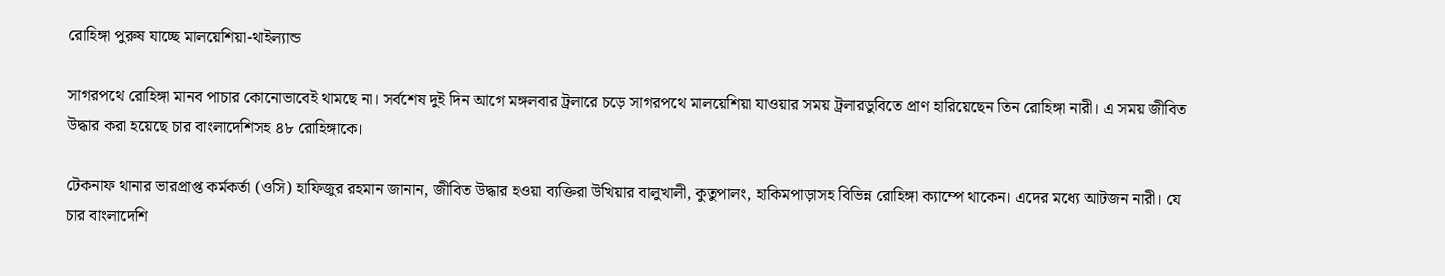রোহিঙ্গা পুরুষ যাচ্ছে মালয়েশিয়া-থাইল্যান্ড

সাগরপথে রোহিঙ্গা মানব পাচার কোনোভাবেই থামছে না। সর্বশেষ দুই দিন আগে মঙ্গলবার ট্রলারে চড়ে সাগরপথে মালয়েশিয়া যাওয়ার সময় ট্রলারডুবিতে প্রাণ হারিয়েছেন তিন রোহিঙ্গা নারী। এ সময় জীবিত উদ্ধার করা হয়েছে চার বাংলাদেশিসহ ৪৮ রোহিঙ্গাকে।

টেকনাফ থানার ভারপ্রাপ্ত কর্মকর্তা (ওসি) হাফিজুর রহমান জানান, জীবিত উদ্ধার হওয়া ব্যক্তিরা উখিয়ার বালুখালী, কুতুপালং, হাকিমপাড়াসহ বিভিন্ন রোহিঙ্গা ক্যাম্পে থাকেন। এদের মধ্যে আটজন নারী। যে চার বাংলাদেশি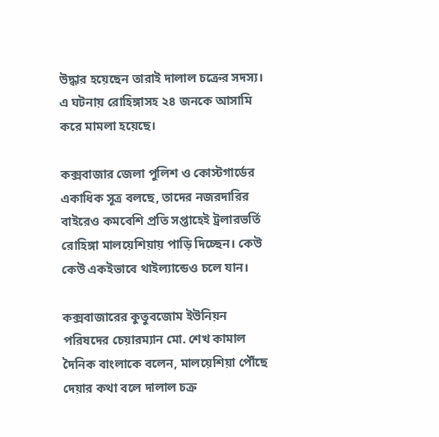উদ্ধার হয়েছেন তারাই দালাল চক্রের সদস্য। এ ঘটনায় রোহিঙ্গাসহ ২৪ জনকে আসামি করে মামলা হয়েছে।

কক্সবাজার জেলা পুলিশ ও কোস্টগার্ডের একাধিক সূত্র বলছে, তাদের নজরদারির বাইরেও কমবেশি প্রতি সপ্তাহেই ট্রলারভর্তি রোহিঙ্গা মালয়েশিয়ায় পাড়ি দিচ্ছেন। কেউ কেউ একইভাবে থাইল্যান্ডেও চলে যান।

কক্সবাজারের কুতুবজোম ইউনিয়ন পরিষদের চেয়ারম্যান মো. শেখ কামাল দৈনিক বাংলাকে বলেন, মালয়েশিয়া পৌঁছে দেয়ার কথা বলে দালাল চক্র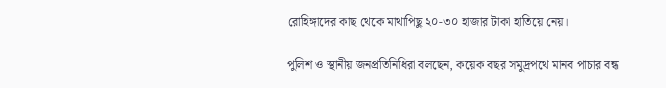রোহিঙ্গাদের কাছ থেকে মাথাপিছু ২০-৩০ হাজার টাকা হাতিয়ে নেয়।

পুলিশ ও স্থানীয় জনপ্রতিনিধিরা বলছেন, কয়েক বছর সমুদ্রপথে মানব পাচার বন্ধ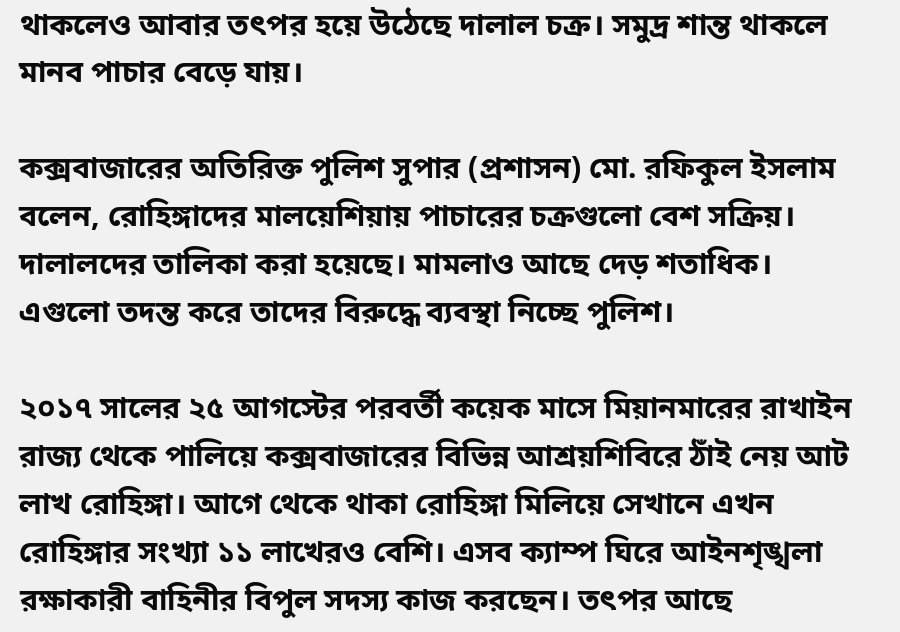থাকলেও আবার তৎপর হয়ে উঠেছে দালাল চক্র। সমুদ্র শান্ত থাকলে মানব পাচার বেড়ে যায়।

কক্সবাজারের অতিরিক্ত পুলিশ সুপার (প্রশাসন) মো. রফিকুল ইসলাম বলেন, রোহিঙ্গাদের মালয়েশিয়ায় পাচারের চক্রগুলো বেশ সক্রিয়। দালালদের তালিকা করা হয়েছে। মামলাও আছে দেড় শতাধিক। এগুলো তদন্ত করে তাদের বিরুদ্ধে ব্যবস্থা নিচ্ছে পুলিশ।

২০১৭ সালের ২৫ আগস্টের পরবর্তী কয়েক মাসে মিয়ানমারের রাখাইন রাজ্য থেকে পালিয়ে কক্সবাজারের বিভিন্ন আশ্রয়শিবিরে ঠাঁই নেয় আট লাখ রোহিঙ্গা। আগে থেকে থাকা রোহিঙ্গা মিলিয়ে সেখানে এখন রোহিঙ্গার সংখ্যা ১১ লাখেরও বেশি। এসব ক্যাম্প ঘিরে আইনশৃঙ্খলা রক্ষাকারী বাহিনীর বিপুল সদস্য কাজ করছেন। তৎপর আছে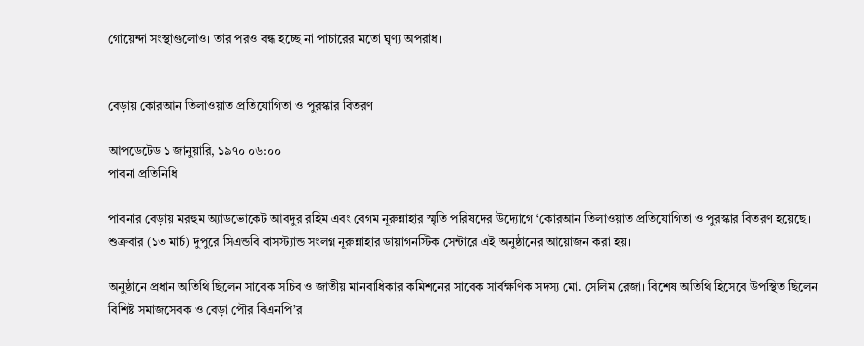গোয়েন্দা সংস্থাগুলোও। তার পরও বন্ধ হচ্ছে না পাচারের মতো ঘৃণ্য অপরাধ।


বেড়ায় কোরআন তিলাওয়াত প্রতিযোগিতা ও পুরস্কার বিতরণ

আপডেটেড ১ জানুয়ারি, ১৯৭০ ০৬:০০
পাবনা প্রতিনিধি

পাবনার বেড়ায় মরহুম অ্যাডভোকেট আবদুর রহিম এবং বেগম নূরুন্নাহার স্মৃতি পরিষদের উদ্যোগে ‘কোরআন তিলাওয়াত প্রতিযোগিতা ও পুরস্কার বিতরণ হয়েছে। শুক্রবার (১৩ মার্চ) দুপুরে সিএন্ডবি বাসস্ট্যান্ড সংলগ্ন নূরুন্নাহার ডায়াগনস্টিক সেন্টারে এই অনুষ্ঠানের আয়োজন করা হয়।

অনুষ্ঠানে প্রধান অতিথি ছিলেন সাবেক সচিব ও জাতীয় মানবাধিকার কমিশনের সাবেক সার্বক্ষণিক সদস্য মো. সেলিম রেজা। বিশেষ অতিথি হিসেবে উপস্থিত ছিলেন বিশিষ্ট সমাজসেবক ও বেড়া পৌর বিএনপি’র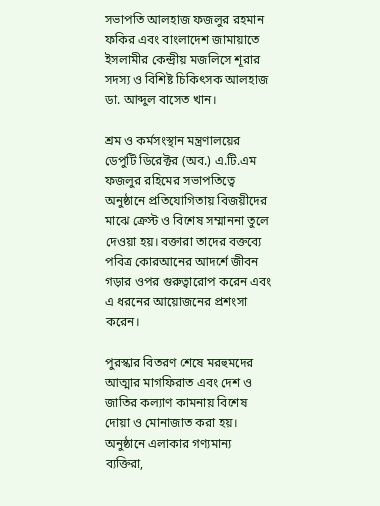সভাপতি আলহাজ ফজলুর রহমান ফকির এবং বাংলাদেশ জামায়াতে ইসলামীর কেন্দ্রীয় মজলিসে শূরার সদস্য ও বিশিষ্ট চিকিৎসক আলহাজ ডা. আব্দুল বাসেত খান।

শ্রম ও কর্মসংস্থান মন্ত্রণালয়ের ডেপুটি ডিরেক্টর (অব.) এ.টি.এম ফজলুর রহিমের সভাপতিত্বে অনুষ্ঠানে প্রতিযোগিতায় বিজয়ীদের মাঝে ক্রেস্ট ও বিশেষ সম্মাননা তুলে দেওয়া হয়। বক্তারা তাদের বক্তব্যে পবিত্র কোরআনের আদর্শে জীবন গড়ার ওপর গুরুত্বারোপ করেন এবং এ ধরনের আয়োজনের প্রশংসা করেন।

পুরস্কার বিতরণ শেষে মরহুমদের আত্মার মাগফিরাত এবং দেশ ও জাতির কল্যাণ কামনায় বিশেষ দোয়া ও মোনাজাত করা হয়। অনুষ্ঠানে এলাকার গণ্যমান্য ব্যক্তিরা,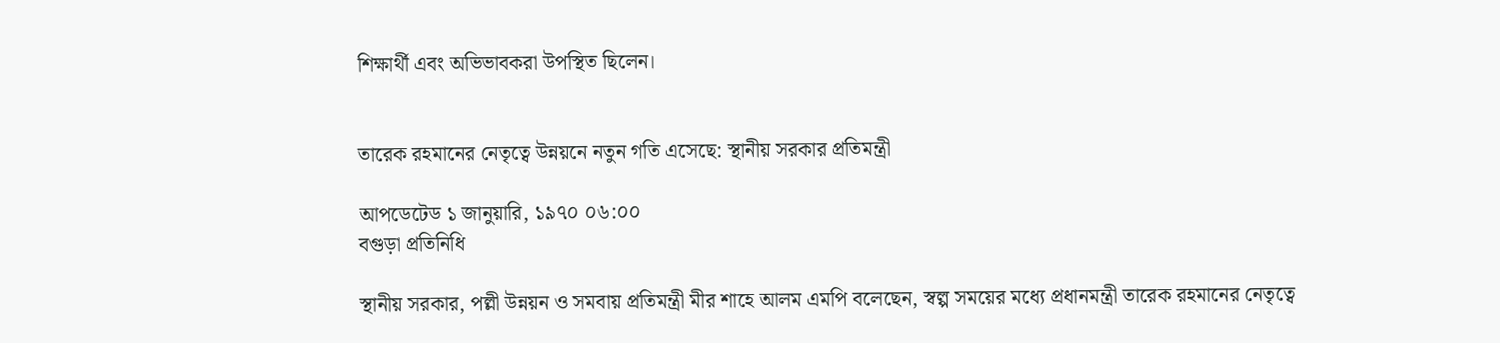শিক্ষার্থী এবং অভিভাবকরা উপস্থিত ছিলেন।


তারেক রহমানের নেতৃত্বে উন্নয়নে নতুন গতি এসেছে: স্থানীয় সরকার প্রতিমন্ত্রী

আপডেটেড ১ জানুয়ারি, ১৯৭০ ০৬:০০
বগুড়া প্রতিনিধি

স্থানীয় সরকার, পল্লী উন্নয়ন ও সমবায় প্রতিমন্ত্রী মীর শাহে আলম এমপি বলেছেন, স্বল্প সময়ের মধ্যে প্রধানমন্ত্রী তারেক রহমানের নেতৃত্বে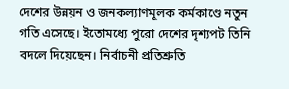দেশের উন্নয়ন ও জনকল্যাণমূলক কর্মকাণ্ডে নতুন গতি এসেছে। ইতোমধ্যে পুরো দেশের দৃশ্যপট তিনি বদলে দিয়েছেন। নির্বাচনী প্রতিশ্রুতি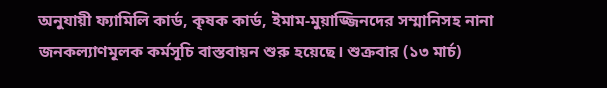অনুযায়ী ফ্যামিলি কার্ড, কৃষক কার্ড, ইমাম-মুয়াজ্জিনদের সম্মানিসহ নানা জনকল্যাণমূলক কর্মসূচি বাস্তবায়ন শুরু হয়েছে। শুক্রবার (১৩ মার্চ)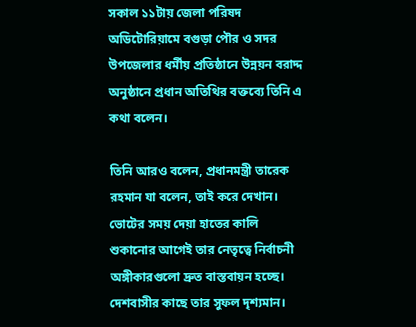সকাল ১১টায় জেলা পরিষদ অডিটোরিয়ামে বগুড়া পৌর ও সদর উপজেলার ধর্মীয় প্রতিষ্ঠানে উন্নয়ন বরাদ্দ অনুষ্ঠানে প্রধান অতিথির বক্তব্যে তিনি এ কথা বলেন।

তিনি আরও বলেন, প্রধানমন্ত্রী তারেক রহমান যা বলেন, তাই করে দেখান। ভোটের সময় দেয়া হাতের কালি শুকানোর আগেই তার নেতৃত্বে নির্বাচনী অঙ্গীকারগুলো দ্রুত বাস্তবায়ন হচ্ছে। দেশবাসীর কাছে তার সুফল দৃশ্যমান।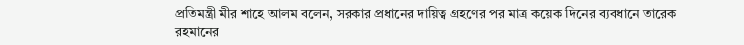প্রতিমন্ত্রী মীর শাহে আলম বলেন, সরকার প্রধানের দায়িত্ব গ্রহণের পর মাত্র কয়েক দিনের ব্যবধানে তারেক রহমানের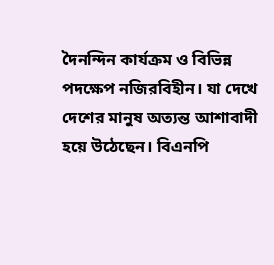দৈনন্দিন কার্যক্রম ও বিভিন্ন পদক্ষেপ নজিরবিহীন। যা দেখে দেশের মানুষ অত্যন্ত আশাবাদী হয়ে উঠেছেন। বিএনপি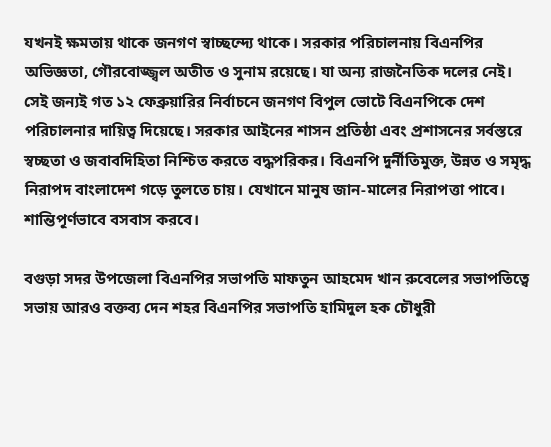যখনই ক্ষমতায় থাকে জনগণ স্বাচ্ছন্দ্যে থাকে। সরকার পরিচালনায় বিএনপির অভিজ্ঞতা, গৌরবোজ্জ্বল অতীত ও সুনাম রয়েছে। যা অন্য রাজনৈতিক দলের নেই। সেই জন্যই গত ১২ ফেব্রুয়ারির নির্বাচনে জনগণ বিপুল ভোটে বিএনপিকে দেশ পরিচালনার দায়িত্ব দিয়েছে। সরকার আইনের শাসন প্রতিষ্ঠা এবং প্রশাসনের সর্বস্তরে স্বচ্ছতা ও জবাবদিহিতা নিশ্চিত করতে বদ্ধপরিকর। বিএনপি দুর্নীতিমুক্ত, উন্নত ও সমৃদ্ধ নিরাপদ বাংলাদেশ গড়ে তুলতে চায়। যেখানে মানুষ জান-মালের নিরাপত্তা পাবে। শান্তিপূর্ণভাবে বসবাস করবে।

বগুড়া সদর উপজেলা বিএনপির সভাপতি মাফতুন আহমেদ খান রুবেলের সভাপতিত্বে সভায় আরও বক্তব্য দেন শহর বিএনপির সভাপতি হামিদুল হক চৌধুরী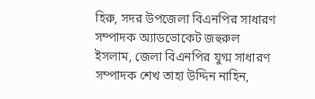হিরু, সদর উপজেলা বিএনপির সাধারণ সম্পাদক অ্যাডভোকেট জহুরুল ইসলাম, জেলা বিএনপির যুগ্ম সাধারণ সম্পাদক শেখ তাহা উদ্দিন নাহিন,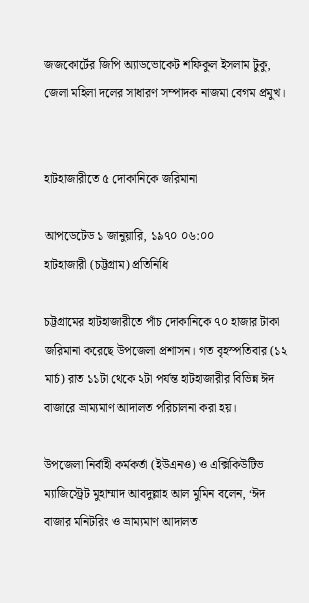জজকোর্টের জিপি অ্যাডভোকেট শফিকুল ইসলাম টুকু, জেলা মহিলা দলের সাধারণ সম্পাদক নাজমা বেগম প্রমুখ।


হাটহাজারীতে ৫ দোকানিকে জরিমানা

আপডেটেড ১ জানুয়ারি, ১৯৭০ ০৬:০০
হাটহাজারী (চট্টগ্রাম) প্রতিনিধি

চট্টগ্রামের হাটহাজারীতে পাঁচ দোকানিকে ৭০ হাজার টাকা জরিমানা করেছে উপজেলা প্রশাসন। গত বৃহস্পতিবার (১২ মার্চ) রাত ১১টা থেকে ২টা পর্যন্ত হাটহাজারীর বিভিন্ন ঈদ বাজারে ভ্রাম্যমাণ আদালত পরিচালনা করা হয়।

উপজেলা নির্বাহী কর্মকর্তা (ইউএনও) ও এক্সিকিউটিভ ম্যাজিস্ট্রেট মুহাম্মাদ আবদুল্লাহ আল মুমিন বলেন, ‘ঈদ বাজার মনিটরিং ও ভ্রাম্যমাণ আদালত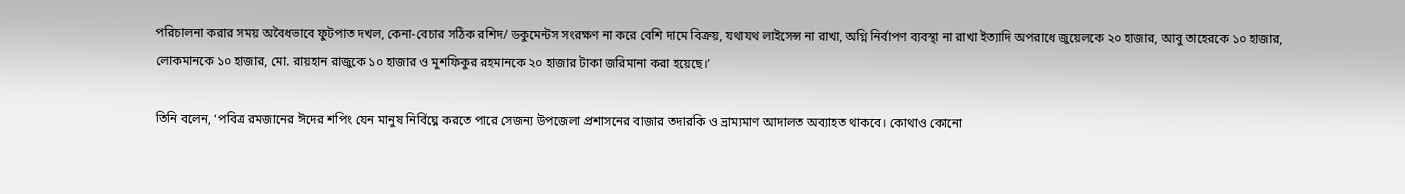পরিচালনা করার সময় অবৈধভাবে ফুটপাত দখল, কেনা-বেচার সঠিক রশিদ/ ডকুমেন্টস সংরক্ষণ না করে বেশি দামে বিক্রয়, যথাযথ লাইসেন্স না রাখা, অগ্নি নির্বাপণ ব্যবস্থা না রাখা ইত্যাদি অপরাধে জুয়েলকে ২০ হাজার, আবু তাহেরকে ১০ হাজার, লোকমানকে ১০ হাজার, মো. রায়হান রাজুকে ১০ হাজার ও মুশফিকুর রহমানকে ২০ হাজার টাকা জরিমানা করা হয়েছে।’

তিনি বলেন, ‘পবিত্র রমজানের ঈদের শপিং যেন মানুষ নির্বিঘ্নে করতে পারে সেজন্য উপজেলা প্রশাসনের বাজার তদারকি ও ভ্রাম্যমাণ আদালত অব্যাহত থাকবে। কোথাও কোনো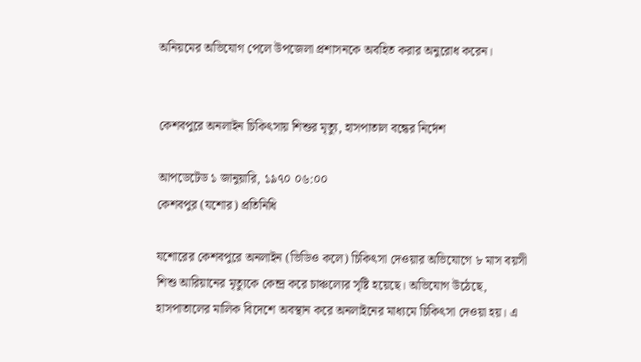অনিয়মের অভিযোগ পেলে উপজেলা প্রশাসনকে অবহিত করার অনুরোধ করেন।


কেশবপুরে অনলাইন চিকিৎসায় শিশুর মৃত্যু, হাসপাতাল বন্ধের নির্দেশ

আপডেটেড ১ জানুয়ারি, ১৯৭০ ০৬:০০
কেশবপুর (যশোর) প্রতিনিধি

যশোরের কেশবপুরে অনলাইন (ভিডিও কলে) চিকিৎসা দেওয়ার অভিযোগে ৮ মাস বয়সী শিশু আরিয়ানের মৃত্যুকে কেন্দ্র করে চাঞ্চল্যের সৃষ্টি হয়েছে। অভিযোগ উঠেছে, হাসপাতালের মালিক বিদেশে অবস্থান করে অনলাইনের মাধ্যমে চিকিৎসা দেওয়া হয়। এ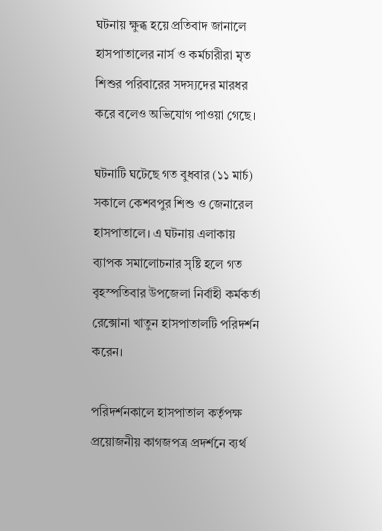ঘটনায় ক্ষুব্ধ হয়ে প্রতিবাদ জানালে হাসপাতালের নার্স ও কর্মচারীরা মৃত শিশুর পরিবারের সদস্যদের মারধর করে বলেও অভিযোগ পাওয়া গেছে।

ঘটনাটি ঘটেছে গত বুধবার (১১ মার্চ) সকালে কেশবপুর শিশু ও জেনারেল হাসপাতালে। এ ঘটনায় এলাকায় ব্যাপক সমালোচনার সৃষ্টি হলে গত বৃহস্পতিবার উপজেলা নির্বাহী কর্মকর্তা রেক্সোনা খাতুন হাসপাতালটি পরিদর্শন করেন।

পরিদর্শনকালে হাসপাতাল কর্তৃপক্ষ প্রয়োজনীয় কাগজপত্র প্রদর্শনে ব্যর্থ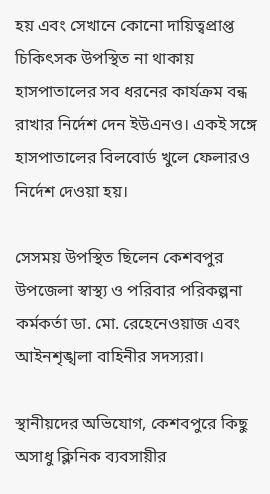হয় এবং সেখানে কোনো দায়িত্বপ্রাপ্ত চিকিৎসক উপস্থিত না থাকায় হাসপাতালের সব ধরনের কার্যক্রম বন্ধ রাখার নির্দেশ দেন ইউএনও। একই সঙ্গে হাসপাতালের বিলবোর্ড খুলে ফেলারও নির্দেশ দেওয়া হয়।

সেসময় উপস্থিত ছিলেন কেশবপুর উপজেলা স্বাস্থ্য ও পরিবার পরিকল্পনা কর্মকর্তা ডা. মো. রেহেনেওয়াজ এবং আইনশৃঙ্খলা বাহিনীর সদস্যরা।

স্থানীয়দের অভিযোগ, কেশবপুরে কিছু অসাধু ক্লিনিক ব্যবসায়ীর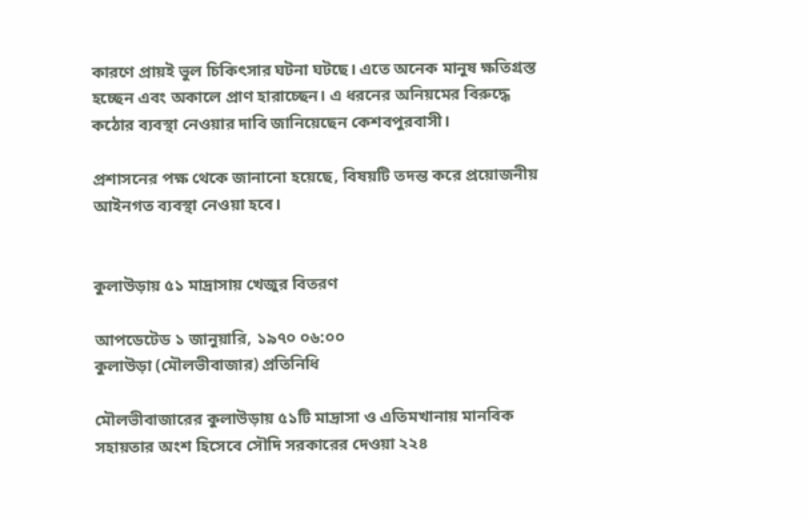কারণে প্রায়ই ভুল চিকিৎসার ঘটনা ঘটছে। এতে অনেক মানুষ ক্ষতিগ্রস্ত হচ্ছেন এবং অকালে প্রাণ হারাচ্ছেন। এ ধরনের অনিয়মের বিরুদ্ধে কঠোর ব্যবস্থা নেওয়ার দাবি জানিয়েছেন কেশবপুরবাসী।

প্রশাসনের পক্ষ থেকে জানানো হয়েছে, বিষয়টি তদন্ত করে প্রয়োজনীয় আইনগত ব্যবস্থা নেওয়া হবে।


কুলাউড়ায় ৫১ মাদ্রাসায় খেজুর বিতরণ

আপডেটেড ১ জানুয়ারি, ১৯৭০ ০৬:০০
কুলাউড়া (মৌলভীবাজার) প্রতিনিধি

মৌলভীবাজারের কুলাউড়ায় ৫১টি মাদ্রাসা ও এতিমখানায় মানবিক সহায়তার অংশ হিসেবে সৌদি সরকারের দেওয়া ২২৪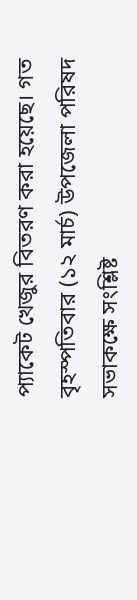প্যাকেট খেজুর বিতরণ করা হয়েছে। গত বৃহস্পতিবার (১২ মার্চ) উপজেলা পরিষদ সভাকক্ষে সংশ্লিষ্ট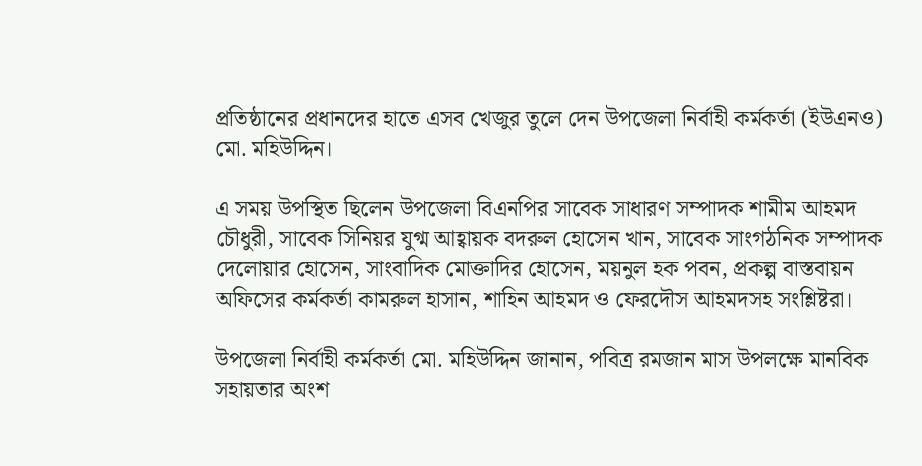প্রতিষ্ঠানের প্রধানদের হাতে এসব খেজুর তুলে দেন উপজেলা নির্বাহী কর্মকর্তা (ইউএনও) মো. মহিউদ্দিন।

এ সময় উপস্থিত ছিলেন উপজেলা বিএনপির সাবেক সাধারণ সম্পাদক শামীম আহমদ চৌধুরী, সাবেক সিনিয়র যুগ্ম আহ্বায়ক বদরুল হোসেন খান, সাবেক সাংগঠনিক সম্পাদক দেলোয়ার হোসেন, সাংবাদিক মোক্তাদির হোসেন, ময়নুল হক পবন, প্রকল্প বাস্তবায়ন অফিসের কর্মকর্তা কামরুল হাসান, শাহিন আহমদ ও ফেরদৌস আহমদসহ সংশ্লিষ্টরা।

উপজেলা নির্বাহী কর্মকর্তা মো. মহিউদ্দিন জানান, পবিত্র রমজান মাস উপলক্ষে মানবিক সহায়তার অংশ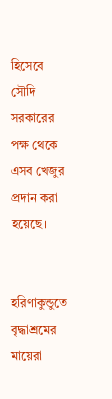হিসেবে সৌদি সরকারের পক্ষ থেকে এসব খেজুর প্রদান করা হয়েছে।


হরিণাকুন্ডুতে বৃদ্ধাশ্রমের মায়েরা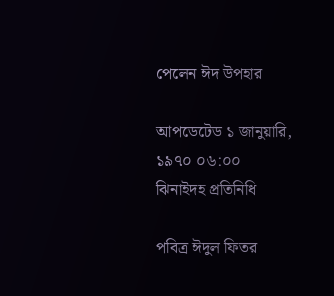পেলেন ঈদ উপহার

আপডেটেড ১ জানুয়ারি, ১৯৭০ ০৬:০০
ঝিনাইদহ প্রতিনিধি

পবিত্র ঈদুল ফিতর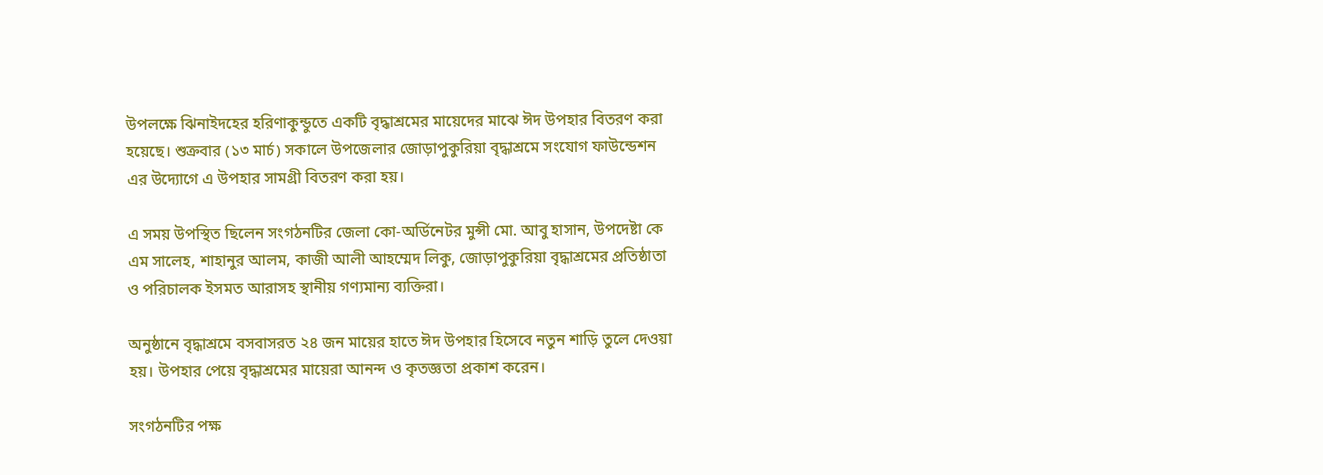উপলক্ষে ঝিনাইদহের হরিণাকুন্ডুতে একটি বৃদ্ধাশ্রমের মায়েদের মাঝে ঈদ উপহার বিতরণ করা হয়েছে। শুক্রবার (১৩ মার্চ) সকালে উপজেলার জোড়াপুকুরিয়া বৃদ্ধাশ্রমে সংযোগ ফাউন্ডেশন এর উদ্যোগে এ উপহার সামগ্রী বিতরণ করা হয়।

এ সময় উপস্থিত ছিলেন সংগঠনটির জেলা কো-অর্ডিনেটর মুন্সী মো. আবু হাসান, উপদেষ্টা কে এম সালেহ, শাহানুর আলম, কাজী আলী আহম্মেদ লিকু, জোড়াপুকুরিয়া বৃদ্ধাশ্রমের প্রতিষ্ঠাতা ও পরিচালক ইসমত আরাসহ স্থানীয় গণ্যমান্য ব্যক্তিরা।

অনুষ্ঠানে বৃদ্ধাশ্রমে বসবাসরত ২৪ জন মায়ের হাতে ঈদ উপহার হিসেবে নতুন শাড়ি তুলে দেওয়া হয়। উপহার পেয়ে বৃদ্ধাশ্রমের মায়েরা আনন্দ ও কৃতজ্ঞতা প্রকাশ করেন।

সংগঠনটির পক্ষ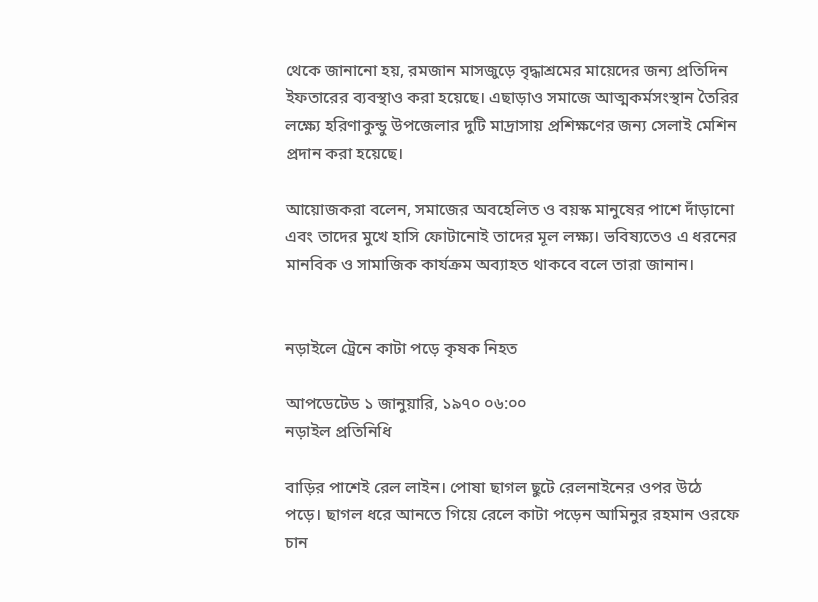থেকে জানানো হয়, রমজান মাসজুড়ে বৃদ্ধাশ্রমের মায়েদের জন্য প্রতিদিন ইফতারের ব্যবস্থাও করা হয়েছে। এছাড়াও সমাজে আত্মকর্মসংস্থান তৈরির লক্ষ্যে হরিণাকুন্ডু উপজেলার দুটি মাদ্রাসায় প্রশিক্ষণের জন্য সেলাই মেশিন প্রদান করা হয়েছে।

আয়োজকরা বলেন, সমাজের অবহেলিত ও বয়স্ক মানুষের পাশে দাঁড়ানো এবং তাদের মুখে হাসি ফোটানোই তাদের মূল লক্ষ্য। ভবিষ্যতেও এ ধরনের মানবিক ও সামাজিক কার্যক্রম অব্যাহত থাকবে বলে তারা জানান।


নড়াইলে ট্রেনে কাটা পড়ে কৃষক নিহত

আপডেটেড ১ জানুয়ারি, ১৯৭০ ০৬:০০
নড়াইল প্রতিনিধি

বাড়ির পাশেই রেল লাইন। পোষা ছাগল ছুটে রেলনাইনের ওপর উঠে পড়ে। ছাগল ধরে আনতে গিয়ে রেলে কাটা পড়েন আমিনুর রহমান ওরফে চান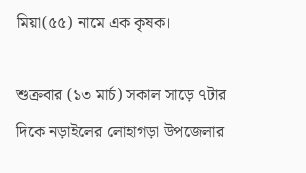মিয়া(৫৫) নামে এক কৃষক।

শুক্রবার (১৩ মার্চ) সকাল সাড়ে ৭টার দিকে নড়াইলের লোহাগড়া উপজেলার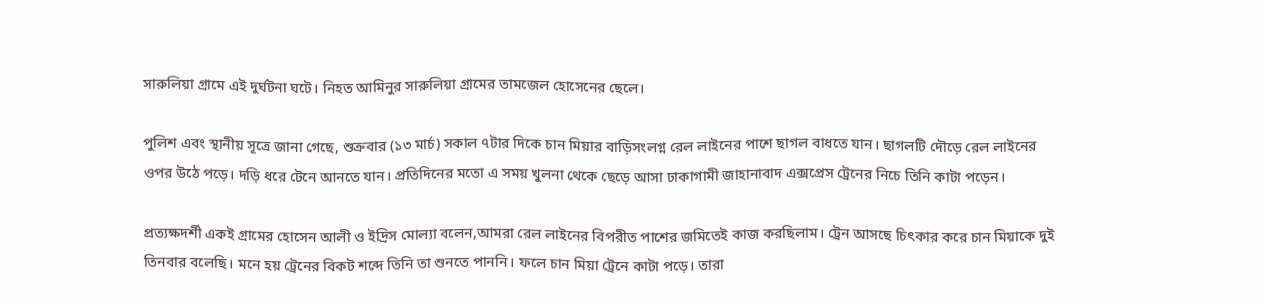সারুলিয়া গ্রামে এই দুর্ঘটনা ঘটে। নিহত আমিনুর সারুলিয়া গ্রামের তামজেল হোসেনের ছেলে।

পুলিশ এবং স্থানীয় সূত্রে জানা গেছে, শুক্রবার (১৩ মার্চ) সকাল ৭টার দিকে চান মিয়ার বাড়িসংলগ্ন রেল লাইনের পাশে ছাগল বাধতে যান। ছাগলটি দৌড়ে রেল লাইনের ওপর উঠে পড়ে। দড়ি ধরে টেনে আনতে যান। প্রতিদিনের মতো এ সময় খুলনা থেকে ছেড়ে আসা ঢাকাগামী জাহানাবাদ এক্সপ্রেস ট্রেনের নিচে তিনি কাটা পড়েন।

প্রত্যক্ষদর্শী একই গ্রামের হোসেন আলী ও ইদ্রিস মোল্যা বলেন,আমরা রেল লাইনের বিপরীত পাশের জমিতেই কাজ করছিলাম। ট্রেন আসছে চিৎকার করে চান মিয়াকে দুই তিনবার বলেছি। মনে হয় ট্রেনের বিকট শব্দে তিনি তা শুনতে পাননি। ফলে চান মিয়া ট্রেনে কাটা পড়ে। তারা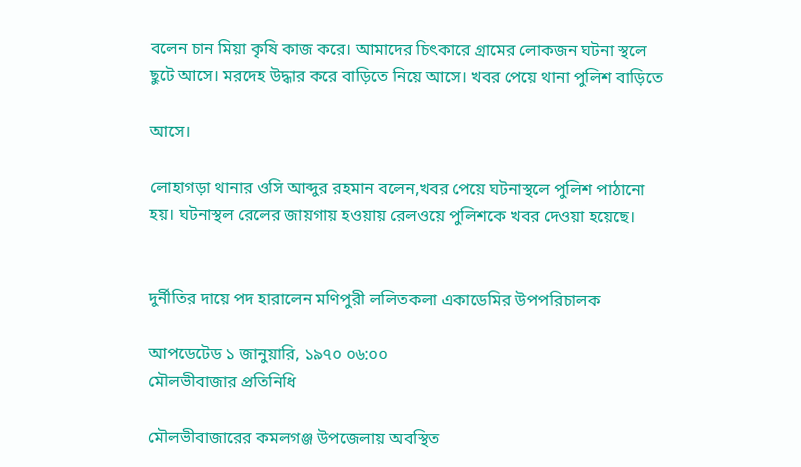বলেন চান মিয়া কৃষি কাজ করে। আমাদের চিৎকারে গ্রামের লোকজন ঘটনা স্থলে ছুটে আসে। মরদেহ উদ্ধার করে বাড়িতে নিয়ে আসে। খবর পেয়ে থানা পুলিশ বাড়িতে

আসে।

লোহাগড়া থানার ওসি আব্দুর রহমান বলেন,খবর পেয়ে ঘটনাস্থলে পুলিশ পাঠানো হয়। ঘটনাস্থল রেলের জায়গায় হওয়ায় রেলওয়ে পুলিশকে খবর দেওয়া হয়েছে।


দুর্নীতির দায়ে পদ হারালেন মণিপুরী ললিতকলা একাডেমির উপপরিচালক

আপডেটেড ১ জানুয়ারি, ১৯৭০ ০৬:০০
মৌলভীবাজার প্রতিনিধি

মৌলভীবাজারের কমলগঞ্জ উপজেলায় অবস্থিত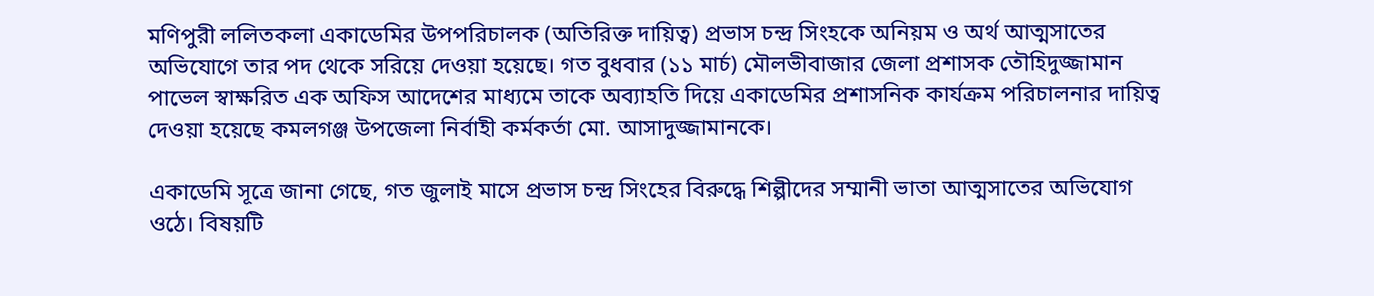মণিপুরী ললিতকলা একাডেমির উপপরিচালক (অতিরিক্ত দায়িত্ব) প্রভাস চন্দ্র সিংহকে অনিয়ম ও অর্থ আত্মসাতের অভিযোগে তার পদ থেকে সরিয়ে দেওয়া হয়েছে। গত বুধবার (১১ মার্চ) মৌলভীবাজার জেলা প্রশাসক তৌহিদুজ্জামান পাভেল স্বাক্ষরিত এক অফিস আদেশের মাধ্যমে তাকে অব্যাহতি দিয়ে একাডেমির প্রশাসনিক কার্যক্রম পরিচালনার দায়িত্ব দেওয়া হয়েছে কমলগঞ্জ উপজেলা নির্বাহী কর্মকর্তা মো. আসাদুজ্জামানকে।

একাডেমি সূত্রে জানা গেছে, গত জুলাই মাসে প্রভাস চন্দ্র সিংহের বিরুদ্ধে শিল্পীদের সম্মানী ভাতা আত্মসাতের অভিযোগ ওঠে। বিষয়টি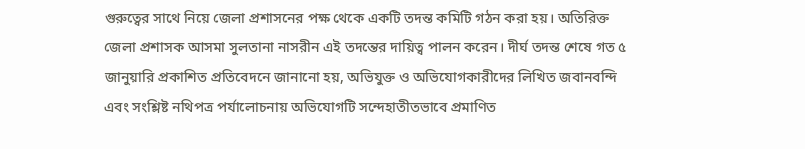গুরুত্বের সাথে নিয়ে জেলা প্রশাসনের পক্ষ থেকে একটি তদন্ত কমিটি গঠন করা হয়। অতিরিক্ত জেলা প্রশাসক আসমা সুলতানা নাসরীন এই তদন্তের দায়িত্ব পালন করেন। দীর্ঘ তদন্ত শেষে গত ৫ জানুয়ারি প্রকাশিত প্রতিবেদনে জানানো হয়, অভিযুক্ত ও অভিযোগকারীদের লিখিত জবানবন্দি এবং সংশ্লিষ্ট নথিপত্র পর্যালোচনায় অভিযোগটি সন্দেহাতীতভাবে প্রমাণিত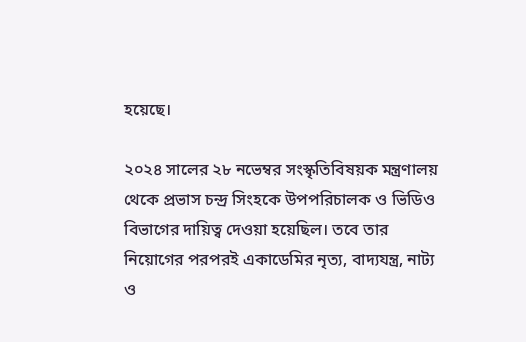হয়েছে।

২০২৪ সালের ২৮ নভেম্বর সংস্কৃতিবিষয়ক মন্ত্রণালয় থেকে প্রভাস চন্দ্র সিংহকে উপপরিচালক ও ভিডিও বিভাগের দায়িত্ব দেওয়া হয়েছিল। তবে তার নিয়োগের পরপরই একাডেমির নৃত্য, বাদ্যযন্ত্র, নাট্য ও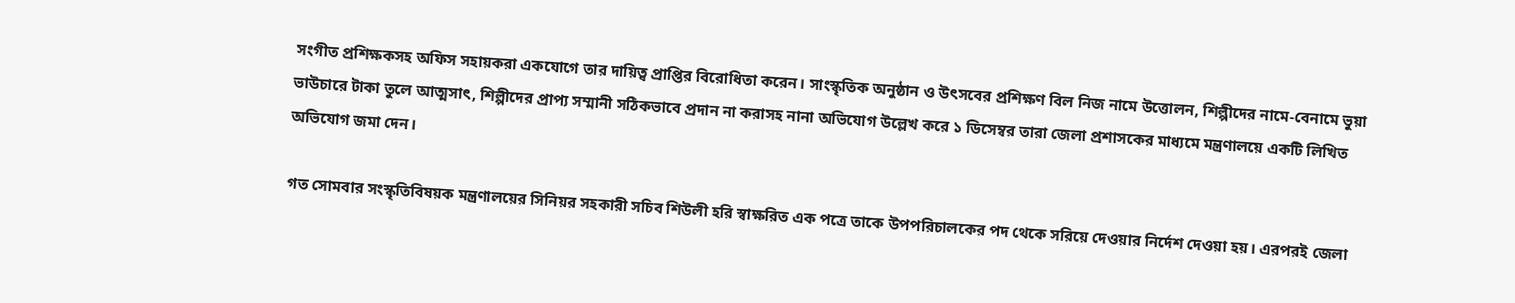সংগীত প্রশিক্ষকসহ অফিস সহায়করা একযোগে তার দায়িত্ব প্রাপ্তির বিরোধিতা করেন। সাংস্কৃতিক অনুষ্ঠান ও উৎসবের প্রশিক্ষণ বিল নিজ নামে উত্তোলন, শিল্পীদের নামে-বেনামে ভুয়া ভাউচারে টাকা তুলে আত্মসাৎ, শিল্পীদের প্রাপ্য সম্মানী সঠিকভাবে প্রদান না করাসহ নানা অভিযোগ উল্লেখ করে ১ ডিসেম্বর তারা জেলা প্রশাসকের মাধ্যমে মন্ত্রণালয়ে একটি লিখিত অভিযোগ জমা দেন।

গত সোমবার সংস্কৃতিবিষয়ক মন্ত্রণালয়ের সিনিয়র সহকারী সচিব শিউলী হরি স্বাক্ষরিত এক পত্রে তাকে উপপরিচালকের পদ থেকে সরিয়ে দেওয়ার নির্দেশ দেওয়া হয়। এরপরই জেলা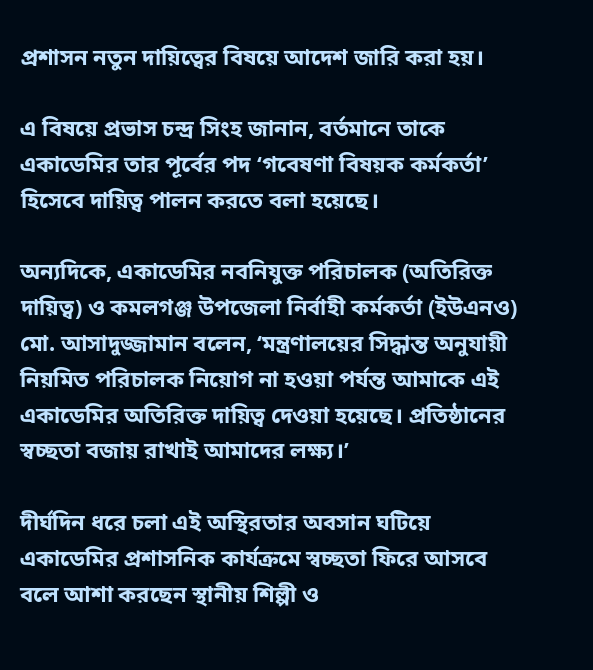প্রশাসন নতুন দায়িত্বের বিষয়ে আদেশ জারি করা হয়।

এ বিষয়ে প্রভাস চন্দ্র সিংহ জানান, বর্তমানে তাকে একাডেমির তার পূর্বের পদ ‘গবেষণা বিষয়ক কর্মকর্তা’ হিসেবে দায়িত্ব পালন করতে বলা হয়েছে।

অন্যদিকে, একাডেমির নবনিযুক্ত পরিচালক (অতিরিক্ত দায়িত্ব) ও কমলগঞ্জ উপজেলা নির্বাহী কর্মকর্তা (ইউএনও) মো. আসাদুজ্জামান বলেন, ‘মন্ত্রণালয়ের সিদ্ধান্ত অনুযায়ী নিয়মিত পরিচালক নিয়োগ না হওয়া পর্যন্ত আমাকে এই একাডেমির অতিরিক্ত দায়িত্ব দেওয়া হয়েছে। প্রতিষ্ঠানের স্বচ্ছতা বজায় রাখাই আমাদের লক্ষ্য।’

দীর্ঘদিন ধরে চলা এই অস্থিরতার অবসান ঘটিয়ে একাডেমির প্রশাসনিক কার্যক্রমে স্বচ্ছতা ফিরে আসবে বলে আশা করছেন স্থানীয় শিল্পী ও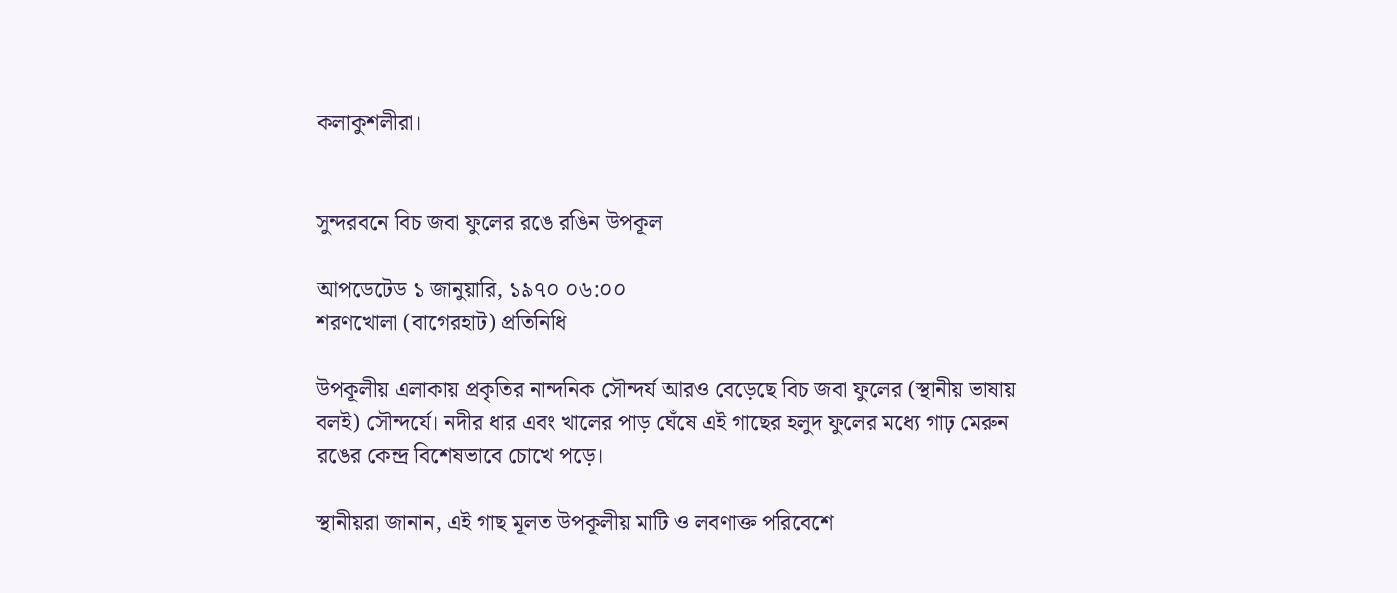কলাকুশলীরা।


সুন্দরবনে বিচ জবা ফুলের রঙে রঙিন উপকূল

আপডেটেড ১ জানুয়ারি, ১৯৭০ ০৬:০০
শরণখোলা (বাগেরহাট) প্রতিনিধি

উপকূলীয় এলাকায় প্রকৃতির নান্দনিক সৌন্দর্য আরও বেড়েছে বিচ জবা ফুলের (স্থানীয় ভাষায় বলই) সৌন্দর্যে। নদীর ধার এবং খালের পাড় ঘেঁষে এই গাছের হলুদ ফুলের মধ্যে গাঢ় মেরুন রঙের কেন্দ্র বিশেষভাবে চোখে পড়ে।

স্থানীয়রা জানান, এই গাছ মূলত উপকূলীয় মাটি ও লবণাক্ত পরিবেশে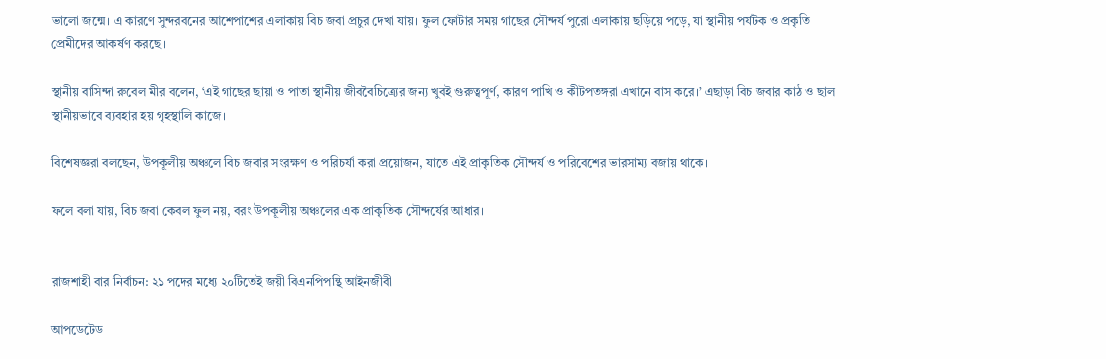ভালো জন্মে। এ কারণে সুন্দরবনের আশেপাশের এলাকায় বিচ জবা প্রচুর দেখা যায়। ফুল ফোটার সময় গাছের সৌন্দর্য পুরো এলাকায় ছড়িয়ে পড়ে, যা স্থানীয় পর্যটক ও প্রকৃতি প্রেমীদের আকর্ষণ করছে।

স্থানীয় বাসিন্দা রুবেল মীর বলেন, ‘এই গাছের ছায়া ও পাতা স্থানীয় জীববৈচিত্র্যের জন্য খুবই গুরুত্বপূর্ণ, কারণ পাখি ও কীটপতঙ্গরা এখানে বাস করে।’ এছাড়া বিচ জবার কাঠ ও ছাল স্থানীয়ভাবে ব্যবহার হয় গৃহস্থালি কাজে।

বিশেষজ্ঞরা বলছেন, উপকূলীয় অঞ্চলে বিচ জবার সংরক্ষণ ও পরিচর্যা করা প্রয়োজন, যাতে এই প্রাকৃতিক সৌন্দর্য ও পরিবেশের ভারসাম্য বজায় থাকে।

ফলে বলা যায়, বিচ জবা কেবল ফুল নয়, বরং উপকূলীয় অঞ্চলের এক প্রাকৃতিক সৌন্দর্যের আধার।


রাজশাহী বার নির্বাচন: ২১ পদের মধ্যে ২০টিতেই জয়ী বিএনপিপন্থি আইনজীবী

আপডেটেড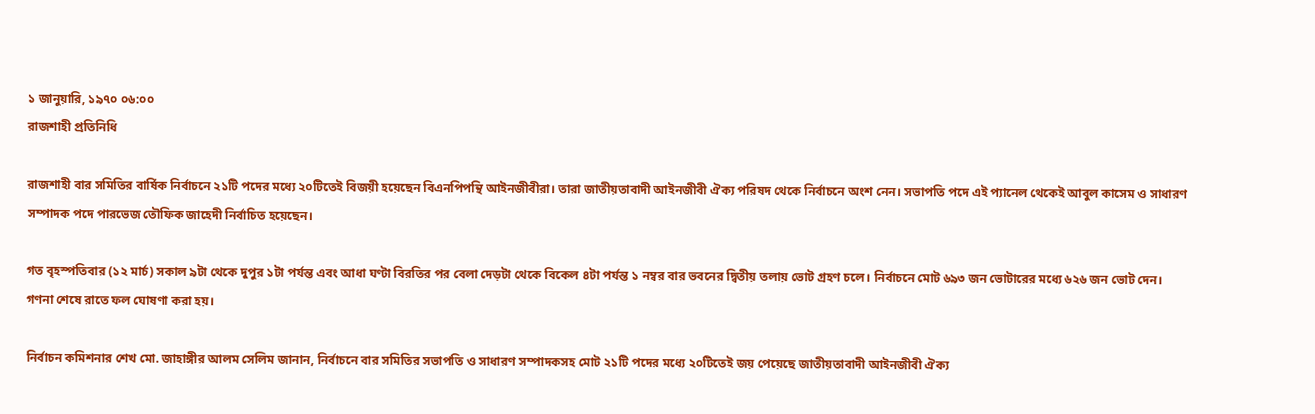১ জানুয়ারি, ১৯৭০ ০৬:০০
রাজশাহী প্রতিনিধি

রাজশাহী বার সমিতির বার্ষিক নির্বাচনে ২১টি পদের মধ্যে ২০টিতেই বিজয়ী হয়েছেন বিএনপিপন্থি আইনজীবীরা। তারা জাতীয়তাবাদী আইনজীবী ঐক্য পরিষদ থেকে নির্বাচনে অংশ নেন। সভাপতি পদে এই প্যানেল থেকেই আবুল কাসেম ও সাধারণ সম্পাদক পদে পারভেজ তৌফিক জাহেদী নির্বাচিত হয়েছেন।

গত বৃহস্পতিবার (১২ মার্চ) সকাল ৯টা থেকে দুপুর ১টা পর্যন্ত এবং আধা ঘণ্টা বিরতির পর বেলা দেড়টা থেকে বিকেল ৪টা পর্যন্ত ১ নম্বর বার ভবনের দ্বিতীয় তলায় ভোট গ্রহণ চলে। নির্বাচনে মোট ৬৯৩ জন ভোটারের মধ্যে ৬২৬ জন ভোট দেন। গণনা শেষে রাতে ফল ঘোষণা করা হয়।

নির্বাচন কমিশনার শেখ মো. জাহাঙ্গীর আলম সেলিম জানান, নির্বাচনে বার সমিতির সভাপতি ও সাধারণ সম্পাদকসহ মোট ২১টি পদের মধ্যে ২০টিতেই জয় পেয়েছে জাতীয়তাবাদী আইনজীবী ঐক্য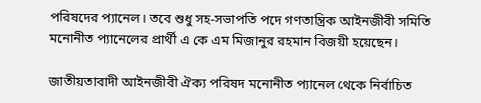পরিষদের প্যানেল। তবে শুধু সহ-সভাপতি পদে গণতান্ত্রিক আইনজীবী সমিতি মনোনীত প্যানেলের প্রার্থী এ কে এম মিজানুর রহমান বিজয়ী হয়েছেন।

জাতীয়তাবাদী আইনজীবী ঐক্য পরিষদ মনোনীত প্যানেল থেকে নির্বাচিত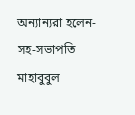অন্যান্যরা হলেন- সহ-সভাপতি মাহাবুবুল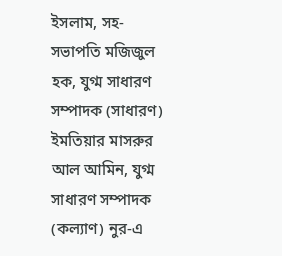ইসলাম, সহ-সভাপতি মজিজুল হক, যুগ্ম সাধারণ সম্পাদক (সাধারণ) ইমতিয়ার মাসরুর আল আমিন, যুগ্ম সাধারণ সম্পাদক (কল্যাণ) নুর-এ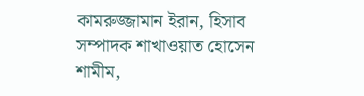কামরুজ্জামান ইরান, হিসাব সম্পাদক শাখাওয়াত হোসেন শামীম,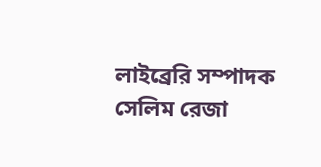লাইব্রেরি সম্পাদক সেলিম রেজা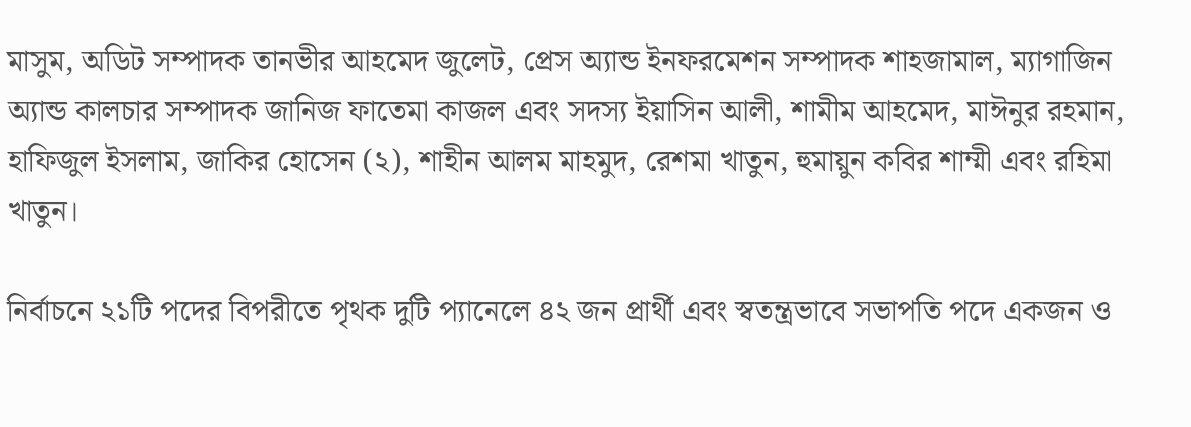মাসুম, অডিট সম্পাদক তানভীর আহমেদ জুলেট, প্রেস অ্যান্ড ইনফরমেশন সম্পাদক শাহজামাল, ম্যাগাজিন অ্যান্ড কালচার সম্পাদক জানিজ ফাতেমা কাজল এবং সদস্য ইয়াসিন আলী, শামীম আহমেদ, মাঈনুর রহমান, হাফিজুল ইসলাম, জাকির হোসেন (২), শাহীন আলম মাহমুদ, রেশমা খাতুন, হুমায়ুন কবির শাম্মী এবং রহিমা খাতুন।

নির্বাচনে ২১টি পদের বিপরীতে পৃথক দুটি প্যানেলে ৪২ জন প্রার্থী এবং স্বতন্ত্রভাবে সভাপতি পদে একজন ও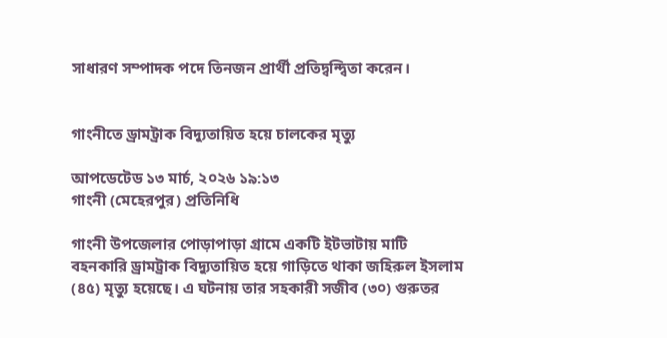সাধারণ সম্পাদক পদে তিনজন প্রার্থী প্রতিদ্বন্দ্বিতা করেন।


গাংনীতে ড্রামট্রাক বিদ্যুতায়িত হয়ে চালকের মৃত্যু

আপডেটেড ১৩ মার্চ, ২০২৬ ১৯:১৩
গাংনী (মেহেরপুর) প্রতিনিধি

গাংনী উপজেলার পোড়াপাড়া গ্রামে একটি ইটভাটায় মাটি বহনকারি ড্রামট্রাক বিদ্যুতায়িত হয়ে গাড়িতে থাকা জহিরুল ইসলাম (৪৫) মৃত্যু হয়েছে। এ ঘটনায় তার সহকারী সজীব (৩০) গুরুতর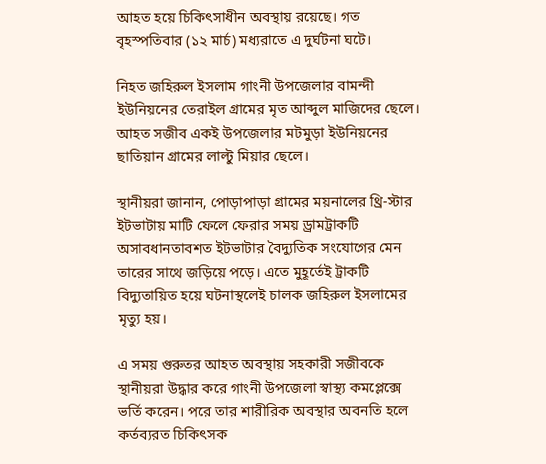আহত হয়ে চিকিৎসাধীন অবস্থায় রয়েছে। গত বৃহস্পতিবার (১২ মার্চ) মধ্যরাতে এ দুর্ঘটনা ঘটে।

নিহত জহিরুল ইসলাম গাংনী উপজেলার বামন্দী ইউনিয়নের তেরাইল গ্রামের মৃত আব্দুল মাজিদের ছেলে। আহত সজীব একই উপজেলার মটমুড়া ইউনিয়নের ছাতিয়ান গ্রামের লাল্টু মিয়ার ছেলে।

স্থানীয়রা জানান, পোড়াপাড়া গ্রামের ময়নালের থ্রি-স্টার ইটভাটায় মাটি ফেলে ফেরার সময় ড্রামট্রাকটি অসাবধানতাবশত ইটভাটার বৈদ্যুতিক সংযোগের মেন তারের সাথে জড়িয়ে পড়ে। এতে মুহূর্তেই ট্রাকটি বিদ্যুতায়িত হয়ে ঘটনাস্থলেই চালক জহিরুল ইসলামের মৃত্যু হয়।

এ সময় গুরুতর আহত অবস্থায় সহকারী সজীবকে স্থানীয়রা উদ্ধার করে গাংনী উপজেলা স্বাস্থ্য কমপ্লেক্সে ভর্তি করেন। পরে তার শারীরিক অবস্থার অবনতি হলে কর্তব্যরত চিকিৎসক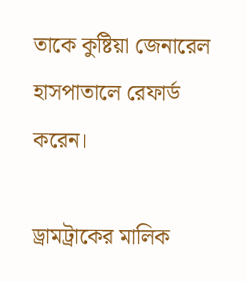তাকে কুষ্টিয়া জেনারেল হাসপাতালে রেফার্ড করেন।

ড্রামট্রাকের মালিক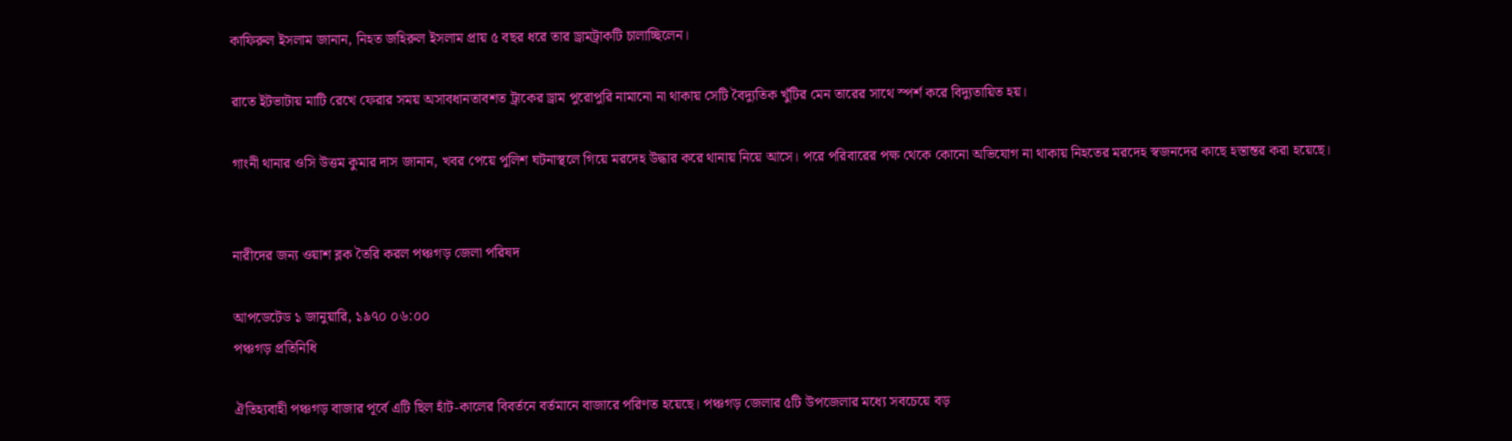কাফিরুল ইসলাম জানান, নিহত জহিরুল ইসলাম প্রায় ৫ বছর ধরে তার ড্রামট্রাকটি চালাচ্ছিলেন।

রাতে ইটভাটায় মাটি রেখে ফেরার সময় অসাবধানতাবশত ট্রাকের ড্রাম পুরোপুরি নামানো না থাকায় সেটি বৈদ্যুতিক খুঁটির মেন তারের সাথে স্পর্শ করে বিদ্যুতায়িত হয়।

গাংনী থানার ওসি উত্তম কুমার দাস জানান, খবর পেয়ে পুলিশ ঘটনাস্থলে গিয়ে মরদেহ উদ্ধার করে থানায় নিয়ে আসে। পরে পরিবারের পক্ষ থেকে কোনো অভিযোগ না থাকায় নিহতের মরদেহ স্বজনদের কাছে হস্তান্তর করা হয়েছে।


নারীদের জন্য ওয়াশ ব্লক তৈরি করল পঞ্চগড় জেলা পরিষদ

আপডেটেড ১ জানুয়ারি, ১৯৭০ ০৬:০০
পঞ্চগড় প্রতিনিধি

ঐতিহ্যবাহী পঞ্চগড় বাজার পূর্বে এটি ছিল হাঁট-কালের বিবর্তনে বর্তমানে বাজারে পরিণত হয়েছে। পঞ্চগড় জেলার ৫টি উপজেলার মধ্যে সবচেয়ে বড়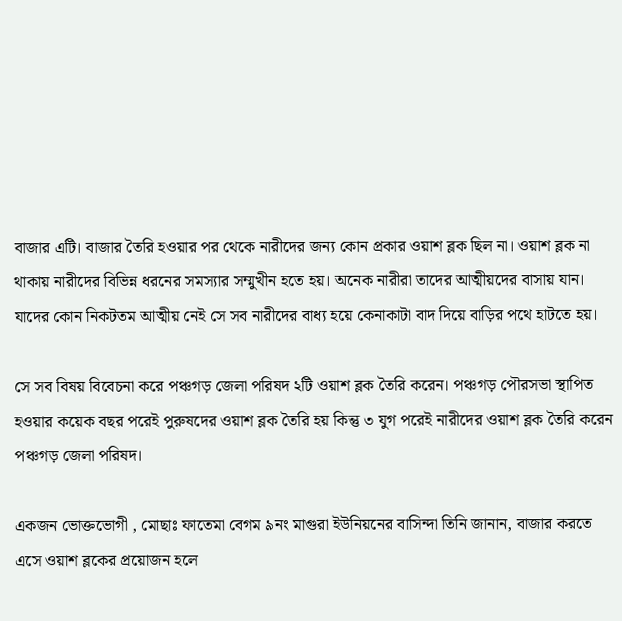বাজার এটি। বাজার তৈরি হওয়ার পর থেকে নারীদের জন্য কোন প্রকার ওয়াশ ব্লক ছিল না। ওয়াশ ব্লক না থাকায় নারীদের বিভিন্ন ধরনের সমস্যার সম্মুখীন হতে হয়। অনেক নারীরা তাদের আত্মীয়দের বাসায় যান। যাদের কোন নিকটতম আত্মীয় নেই সে সব নারীদের বাধ্য হয়ে কেনাকাটা বাদ দিয়ে বাড়ির পথে হাটতে হয়।

সে সব বিষয় বিবেচনা করে পঞ্চগড় জেলা পরিষদ ২টি ওয়াশ ব্লক তৈরি করেন। পঞ্চগড় পৌরসভা স্থাপিত হওয়ার কয়েক বছর পরেই পুরুষদের ওয়াশ ব্লক তৈরি হয় কিন্তু ৩ যুগ পরেই নারীদের ওয়াশ ব্লক তৈরি করেন পঞ্চগড় জেলা পরিষদ।

একজন ভোক্তভোগী , মোছাঃ ফাতেমা বেগম ৯নং মাগুরা ইউনিয়নের বাসিন্দা তিনি জানান, বাজার করতে এসে ওয়াশ ব্লকের প্রয়োজন হলে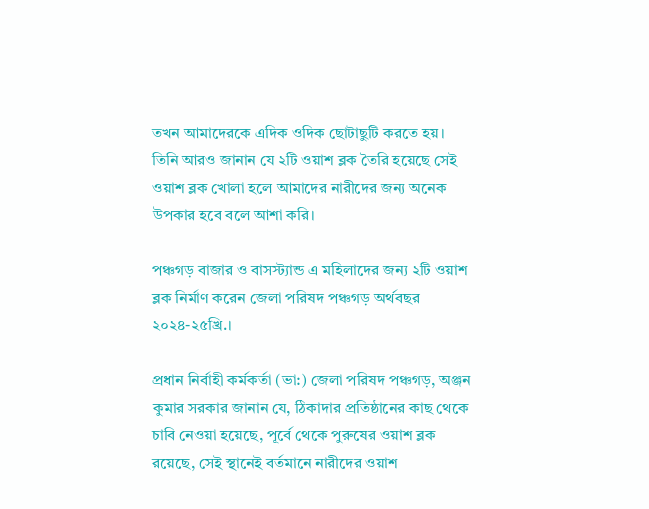তখন আমাদেরকে এদিক ওদিক ছোটাছুটি করতে হয়। তিনি আরও জানান যে ২টি ওয়াশ ব্লক তৈরি হয়েছে সেই ওয়াশ ব্লক খোলা হলে আমাদের নারীদের জন্য অনেক উপকার হবে বলে আশা করি।

পঞ্চগড় বাজার ও বাসস্ট্যান্ড এ মহিলাদের জন্য ২টি ওয়াশ ব্লক নির্মাণ করেন জেলা পরিষদ পঞ্চগড় অর্থবছর ২০২৪-২৫খ্রি.।

প্রধান নির্বাহী কর্মকর্তা (ভা:) জেলা পরিষদ পঞ্চগড়, অঞ্জন কুমার সরকার জানান যে, ঠিকাদার প্রতিষ্ঠানের কাছ থেকে চাবি নেওয়া হয়েছে, পূর্বে থেকে পুরুষের ওয়াশ ব্লক রয়েছে, সেই স্থানেই বর্তমানে নারীদের ওয়াশ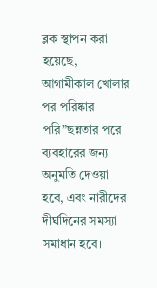ব্লক স্থাপন করা হয়েছে, আগামীকাল খোলার পর পরিষ্কার পরি”ছন্নতার পরে ব্যবহারের জন্য অনুমতি দেওয়া হবে, এবং নারীদের দীর্ঘদিনের সমস্যা সমাধান হবে।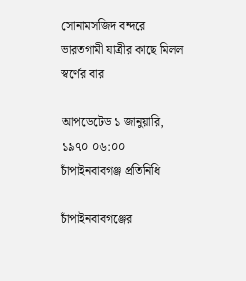সোনামসজিদ বন্দরে ভারতগামী যাত্রীর কাছে মিলল স্বর্ণের বার

আপডেটেড ১ জানুয়ারি, ১৯৭০ ০৬:০০
চাঁপাইনবাবগঞ্জ প্রতিনিধি

চাঁপাইনবাবগঞ্জের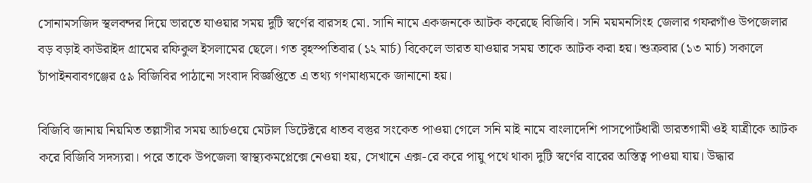সোনামসজিদ স্থলবন্দর দিয়ে ভারতে যাওয়ার সময় দুটি স্বর্ণের বারসহ মো. সানি নামে একজনকে আটক করেছে বিজিবি। সনি ময়মনসিংহ জেলার গফরগাঁও উপজেলার বড় বড়াই কাউরাইদ গ্রামের রফিকুল ইসলামের ছেলে। গত বৃহস্পতিবার (১২ মার্চ) বিকেলে ভারত যাওয়ার সময় তাকে আটক করা হয়। শুক্রবার (১৩ মার্চ) সকালে চাঁপাইনবাবগঞ্জের ৫৯ বিজিবির পাঠানো সংবাদ বিজ্ঞপ্তিতে এ তথ্য গণমাধ্যমকে জানানো হয়।

বিজিবি জানায় নিয়মিত তল্লাসীর সময় আর্চওয়ে মেটাল ডিটেক্টরে ধাতব বস্তুর সংকেত পাওয়া গেলে সনি মাই নামে বাংলাদেশি পাসপোর্টধারী ভারতগামী ওই যাত্রীকে আটক করে বিজিবি সদস্যরা। পরে তাকে উপজেলা স্বাস্থ্যকমপ্লেক্সে নেওয়া হয়, সেখানে এক্স-রে করে পায়ু পথে থাকা দুটি স্বর্ণের বারের অস্তিত্ব পাওয়া যায়। উদ্ধার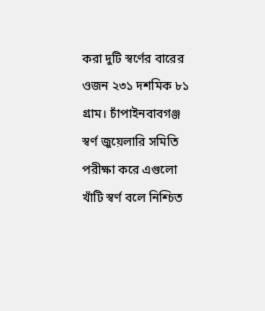করা দুটি স্বর্ণের বারের ওজন ২৩১ দশমিক ৮১ গ্রাম। চাঁপাইনবাবগঞ্জ স্বর্ণ জুয়েলারি সমিতি পরীক্ষা করে এগুলো খাঁটি স্বর্ণ বলে নিশ্চিত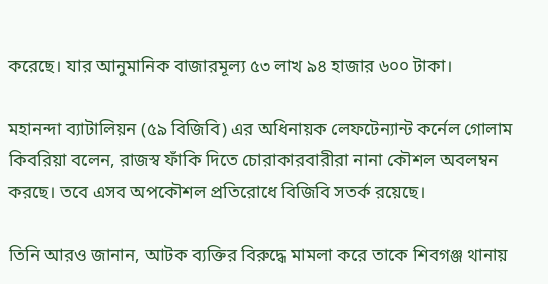করেছে। যার আনুমানিক বাজারমূল্য ৫৩ লাখ ৯৪ হাজার ৬০০ টাকা।

মহানন্দা ব্যাটালিয়ন (৫৯ বিজিবি) এর অধিনায়ক লেফটেন্যান্ট কর্নেল গোলাম কিবরিয়া বলেন, রাজস্ব ফাঁকি দিতে চোরাকারবারীরা নানা কৌশল অবলম্বন করছে। তবে এসব অপকৌশল প্রতিরোধে বিজিবি সতর্ক রয়েছে।

তিনি আরও জানান, আটক ব্যক্তির বিরুদ্ধে মামলা করে তাকে শিবগঞ্জ থানায়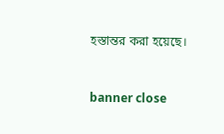হস্তান্তর করা হয়েছে।


banner close